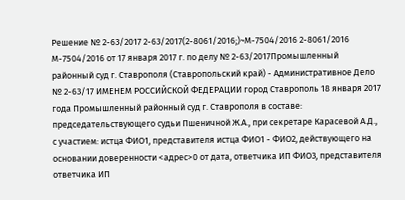Решение № 2-63/2017 2-63/2017(2-8061/2016;)~М-7504/2016 2-8061/2016 М-7504/2016 от 17 января 2017 г. по делу № 2-63/2017Промышленный районный суд г. Ставрополя (Ставропольский край) - Административное Дело № 2-63/17 ИМЕНЕМ РОССИЙСКОЙ ФЕДЕРАЦИИ город Ставрополь 18 января 2017 года Промышленный районный суд г. Ставрополя в составе: председательствующего судьи Пшеничной Ж.А., при секретаре Карасевой А.Д., с участием: истца ФИО1, представителя истца ФИО1 - ФИО2, действующего на основании доверенности <адрес>0 от дата, ответчика ИП ФИО3, представителя ответчика ИП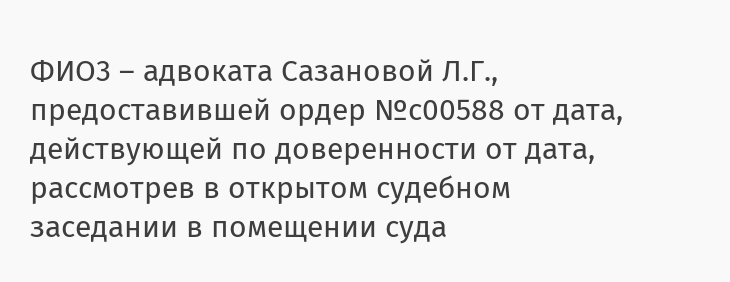ФИО3 – адвоката Сазановой Л.Г., предоставившей ордер №с00588 от дата, действующей по доверенности от дата, рассмотрев в открытом судебном заседании в помещении суда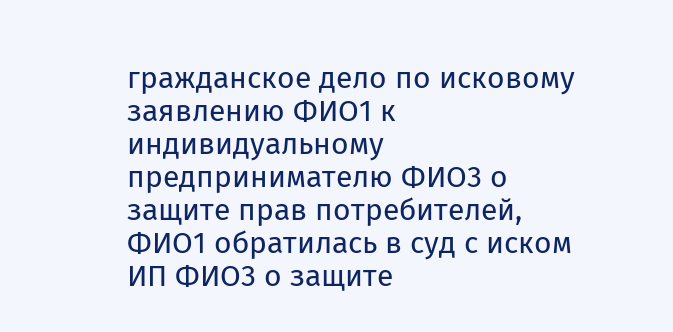гражданское дело по исковому заявлению ФИО1 к индивидуальному предпринимателю ФИО3 о защите прав потребителей, ФИО1 обратилась в суд с иском ИП ФИО3 о защите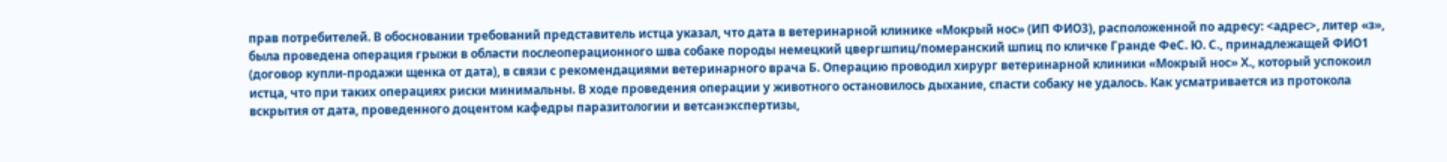прав потребителей. В обосновании требований представитель истца указал, что дата в ветеринарной клинике «Мокрый нос» (ИП ФИО3), расположенной по адресу: <адрес>, литер «з», была проведена операция грыжи в области послеоперационного шва собаке породы немецкий цвергшпиц/померанский шпиц по кличке Гранде ФеС. Ю. С., принадлежащей ФИО1 (договор купли-продажи щенка от дата), в связи с рекомендациями ветеринарного врача Б. Операцию проводил хирург ветеринарной клиники «Мокрый нос» Х., который успокоил истца, что при таких операциях риски минимальны. В ходе проведения операции у животного остановилось дыхание, спасти собаку не удалось. Как усматривается из протокола вскрытия от дата, проведенного доцентом кафедры паразитологии и ветсанэкспертизы,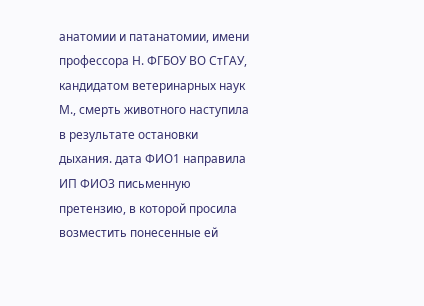анатомии и патанатомии, имени профессора Н. ФГБОУ ВО СтГАУ, кандидатом ветеринарных наук М., смерть животного наступила в результате остановки дыхания. дата ФИО1 направила ИП ФИО3 письменную претензию, в которой просила возместить понесенные ей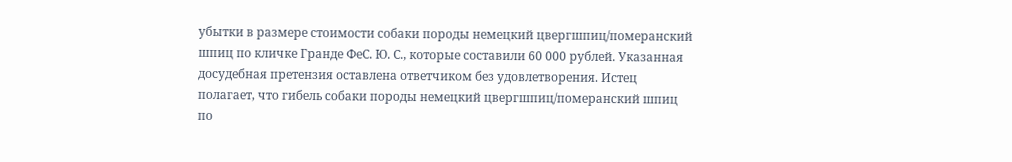убытки в размере стоимости собаки породы немецкий цвергшпиц/померанский шпиц по кличке Гранде ФеС. Ю. С., которые составили 60 000 рублей. Указанная досудебная претензия оставлена ответчиком без удовлетворения. Истец полагает, что гибель собаки породы немецкий цвергшпиц/померанский шпиц по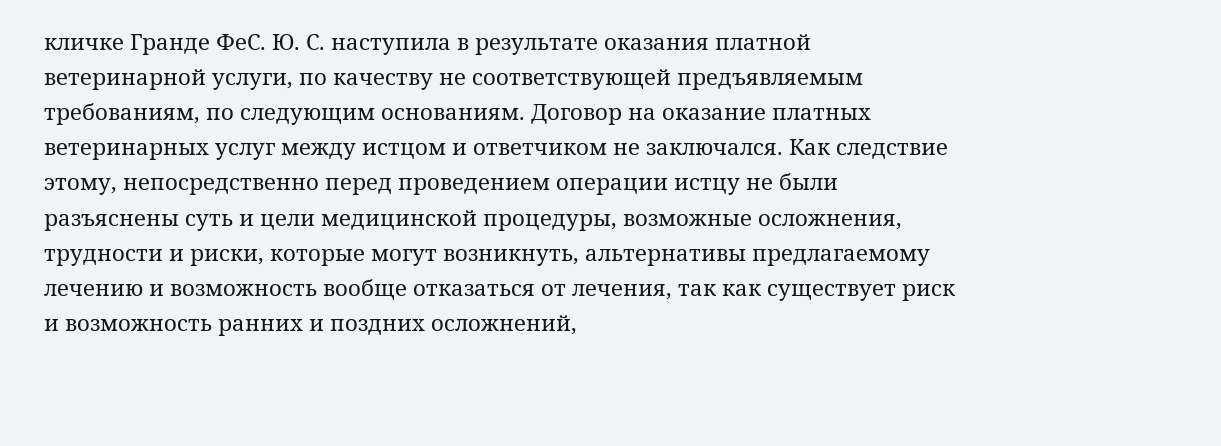кличке Гранде ФеС. Ю. С. наступила в результате оказания платной ветеринарной услуги, по качеству не соответствующей предъявляемым требованиям, по следующим основаниям. Договор на оказание платных ветеринарных услуг между истцом и ответчиком не заключался. Как следствие этому, непосредственно перед проведением операции истцу не были разъяснены суть и цели медицинской процедуры, возможные осложнения, трудности и риски, которые могут возникнуть, альтернативы предлагаемому лечению и возможность вообще отказаться от лечения, так как существует риск и возможность ранних и поздних осложнений,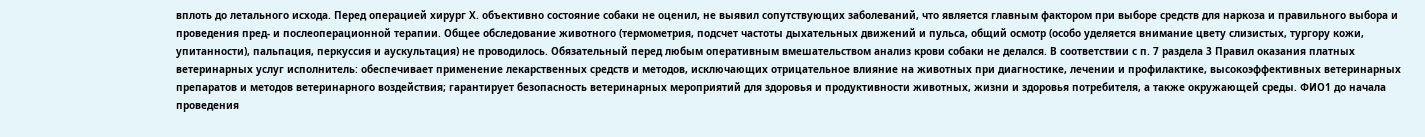вплоть до летального исхода. Перед операцией хирург Х. объективно состояние собаки не оценил, не выявил сопутствующих заболеваний, что является главным фактором при выборе средств для наркоза и правильного выбора и проведения пред- и послеоперационной терапии. Общее обследование животного (термометрия, подсчет частоты дыхательных движений и пульса, общий осмотр (особо уделяется внимание цвету слизистых, тургору кожи, упитанности), пальпация, перкуссия и аускультация) не проводилось. Обязательный перед любым оперативным вмешательством анализ крови собаки не делался. В соответствии с п. 7 раздела 3 Правил оказания платных ветеринарных услуг исполнитель: обеспечивает применение лекарственных средств и методов, исключающих отрицательное влияние на животных при диагностике, лечении и профилактике, высокоэффективных ветеринарных препаратов и методов ветеринарного воздействия; гарантирует безопасность ветеринарных мероприятий для здоровья и продуктивности животных, жизни и здоровья потребителя, а также окружающей среды. ФИО1 до начала проведения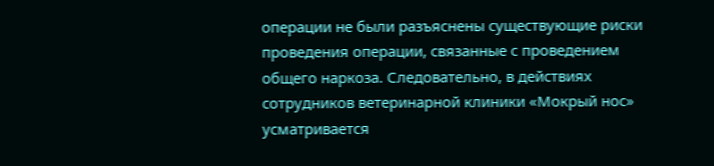операции не были разъяснены существующие риски проведения операции, связанные с проведением общего наркоза. Следовательно, в действиях сотрудников ветеринарной клиники «Мокрый нос» усматривается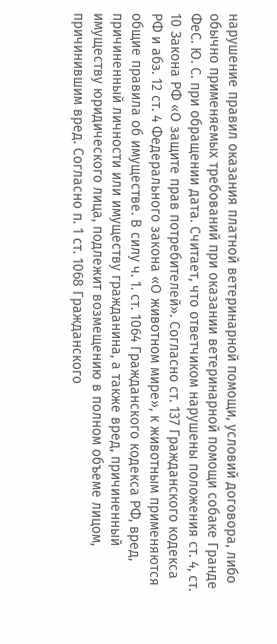нарушение правил оказания платной ветеринарной помощи, условий договора, либо обычно применяемых требований при оказании ветеринарной помощи собаке Гранде ФеС. Ю. С. при обращении дата. Считает, что ответчиком нарушены положения ст. 4, ст. 10 Закона РФ «О защите прав потребителей». Согласно ст. 137 Гражданского кодекса РФ и абз. 12 ст. 4 Федерального закона «О животном мире», к животным применяются общие правила об имуществе. В силу ч. 1. ст. 1064 Гражданского кодекса РФ, вред, причиненный личности или имуществу гражданина, а также вред, причиненный имуществу юридического лица, подлежит возмещению в полном объеме лицом, причинившим вред. Согласно п. 1 ст. 1068 Гражданского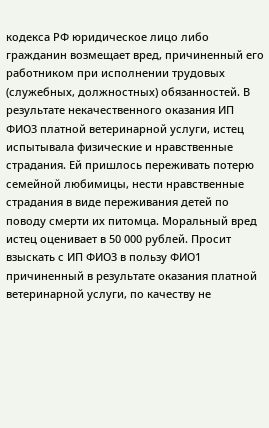кодекса РФ юридическое лицо либо гражданин возмещает вред, причиненный его работником при исполнении трудовых (служебных, должностных) обязанностей. В результате некачественного оказания ИП ФИО3 платной ветеринарной услуги, истец испытывала физические и нравственные страдания. Ей пришлось переживать потерю семейной любимицы, нести нравственные страдания в виде переживания детей по поводу смерти их питомца. Моральный вред истец оценивает в 50 000 рублей. Просит взыскать с ИП ФИО3 в пользу ФИО1 причиненный в результате оказания платной ветеринарной услуги, по качеству не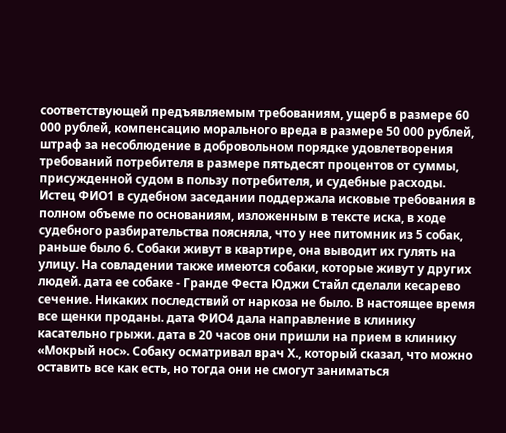соответствующей предъявляемым требованиям, ущерб в размере 60 000 рублей, компенсацию морального вреда в размере 50 000 рублей, штраф за несоблюдение в добровольном порядке удовлетворения требований потребителя в размере пятьдесят процентов от суммы, присужденной судом в пользу потребителя, и судебные расходы. Истец ФИО1 в судебном заседании поддержала исковые требования в полном объеме по основаниям, изложенным в тексте иска, в ходе судебного разбирательства поясняла, что у нее питомник из 5 собак, раньше было 6. Собаки живут в квартире, она выводит их гулять на улицу. На совладении также имеются собаки, которые живут у других людей. дата ее собаке - Гранде Феста Юджи Стайл сделали кесарево сечение. Никаких последствий от наркоза не было. В настоящее время все щенки проданы. дата ФИО4 дала направление в клинику касательно грыжи. дата в 20 часов они пришли на прием в клинику «Мокрый нос». Собаку осматривал врач Х., который сказал, что можно оставить все как есть, но тогда они не смогут заниматься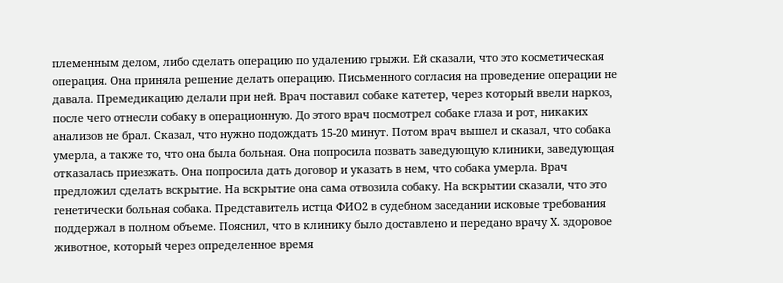племенным делом, либо сделать операцию по удалению грыжи. Ей сказали, что это косметическая операция. Она приняла решение делать операцию. Письменного согласия на проведение операции не давала. Премедикацию делали при ней. Врач поставил собаке катетер, через который ввели наркоз, после чего отнесли собаку в операционную. До этого врач посмотрел собаке глаза и рот, никаких анализов не брал. Сказал, что нужно подождать 15-20 минут. Потом врач вышел и сказал, что собака умерла, а также то, что она была больная. Она попросила позвать заведующую клиники, заведующая отказалась приезжать. Она попросила дать договор и указать в нем, что собака умерла. Врач предложил сделать вскрытие. На вскрытие она сама отвозила собаку. На вскрытии сказали, что это генетически больная собака. Представитель истца ФИО2 в судебном заседании исковые требования поддержал в полном объеме. Пояснил, что в клинику было доставлено и передано врачу Х. здоровое животное, который через определенное время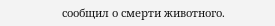сообщил о смерти животного.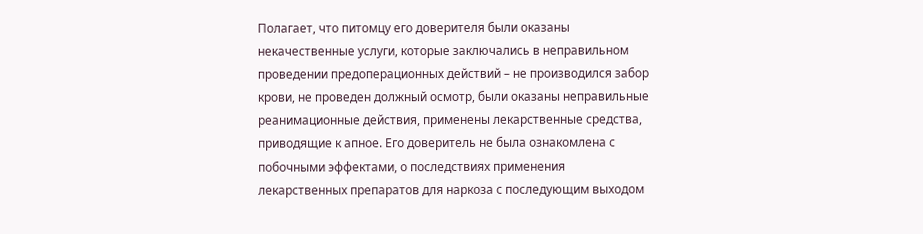Полагает, что питомцу его доверителя были оказаны некачественные услуги, которые заключались в неправильном проведении предоперационных действий – не производился забор крови, не проведен должный осмотр, были оказаны неправильные реанимационные действия, применены лекарственные средства, приводящие к апное. Его доверитель не была ознакомлена с побочными эффектами, о последствиях применения лекарственных препаратов для наркоза с последующим выходом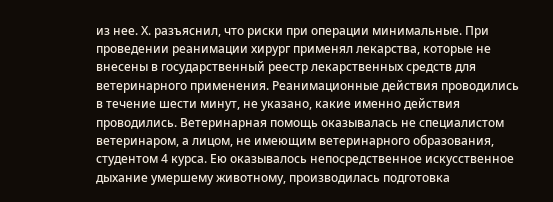из нее. Х. разъяснил, что риски при операции минимальные. При проведении реанимации хирург применял лекарства, которые не внесены в государственный реестр лекарственных средств для ветеринарного применения. Реанимационные действия проводились в течение шести минут, не указано, какие именно действия проводились. Ветеринарная помощь оказывалась не специалистом ветеринаром, а лицом, не имеющим ветеринарного образования, студентом 4 курса. Ею оказывалось непосредственное искусственное дыхание умершему животному, производилась подготовка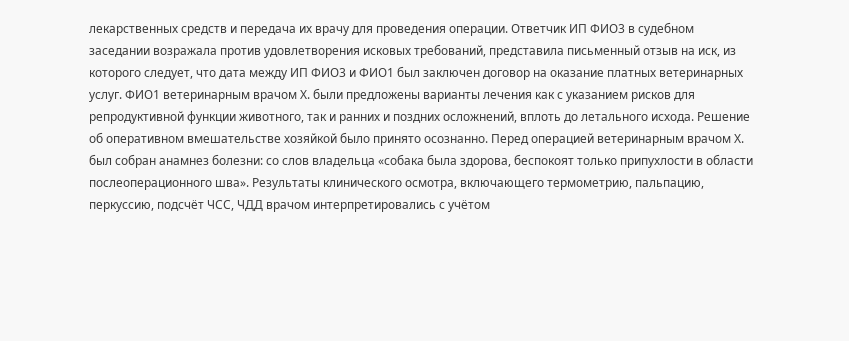лекарственных средств и передача их врачу для проведения операции. Ответчик ИП ФИО3 в судебном заседании возражала против удовлетворения исковых требований, представила письменный отзыв на иск, из которого следует, что дата между ИП ФИО3 и ФИО1 был заключен договор на оказание платных ветеринарных услуг. ФИО1 ветеринарным врачом Х. были предложены варианты лечения как с указанием рисков для репродуктивной функции животного, так и ранних и поздних осложнений, вплоть до летального исхода. Решение об оперативном вмешательстве хозяйкой было принято осознанно. Перед операцией ветеринарным врачом Х. был собран анамнез болезни: со слов владельца «собака была здорова, беспокоят только припухлости в области послеоперационного шва». Результаты клинического осмотра, включающего термометрию, пальпацию, перкуссию, подсчёт ЧСС, ЧДД врачом интерпретировались с учётом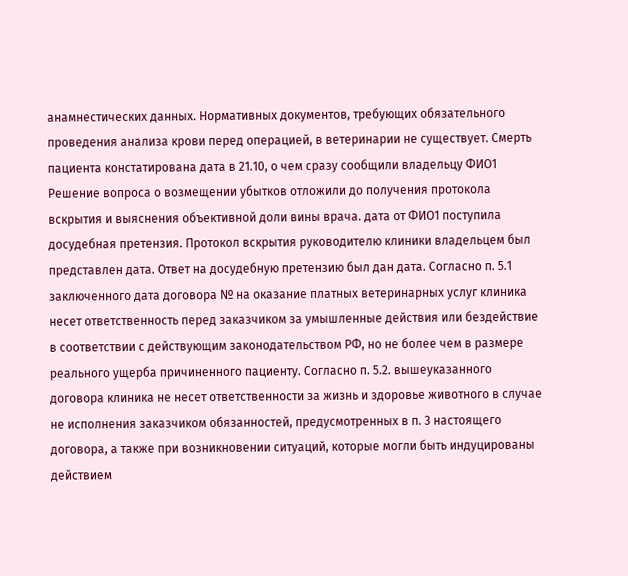анамнестических данных. Нормативных документов, требующих обязательного проведения анализа крови перед операцией, в ветеринарии не существует. Смерть пациента констатирована дата в 21.10, о чем сразу сообщили владельцу ФИО1 Решение вопроса о возмещении убытков отложили до получения протокола вскрытия и выяснения объективной доли вины врача. дата от ФИО1 поступила досудебная претензия. Протокол вскрытия руководителю клиники владельцем был представлен дата. Ответ на досудебную претензию был дан дата. Согласно п. 5.1 заключенного дата договора № на оказание платных ветеринарных услуг клиника несет ответственность перед заказчиком за умышленные действия или бездействие в соответствии с действующим законодательством РФ, но не более чем в размере реального ущерба причиненного пациенту. Согласно п. 5.2. вышеуказанного договора клиника не несет ответственности за жизнь и здоровье животного в случае не исполнения заказчиком обязанностей, предусмотренных в п. 3 настоящего договора, а также при возникновении ситуаций, которые могли быть индуцированы действием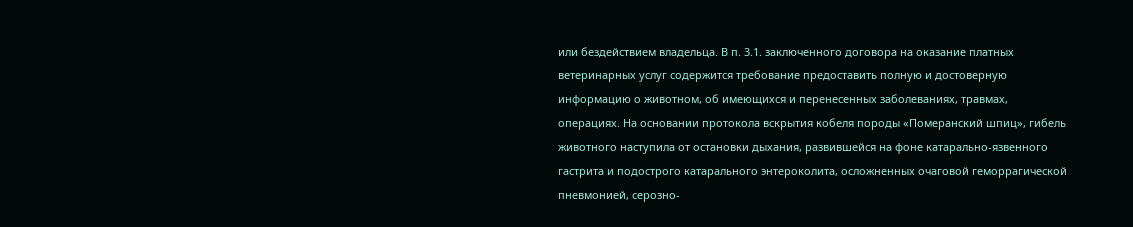или бездействием владельца. В п. 3.1. заключенного договора на оказание платных ветеринарных услуг содержится требование предоставить полную и достоверную информацию о животном, об имеющихся и перенесенных заболеваниях, травмах, операциях. На основании протокола вскрытия кобеля породы «Померанский шпиц», гибель животного наступила от остановки дыхания, развившейся на фоне катарально-язвенного гастрита и подострого катарального энтероколита, осложненных очаговой геморрагической пневмонией, серозно-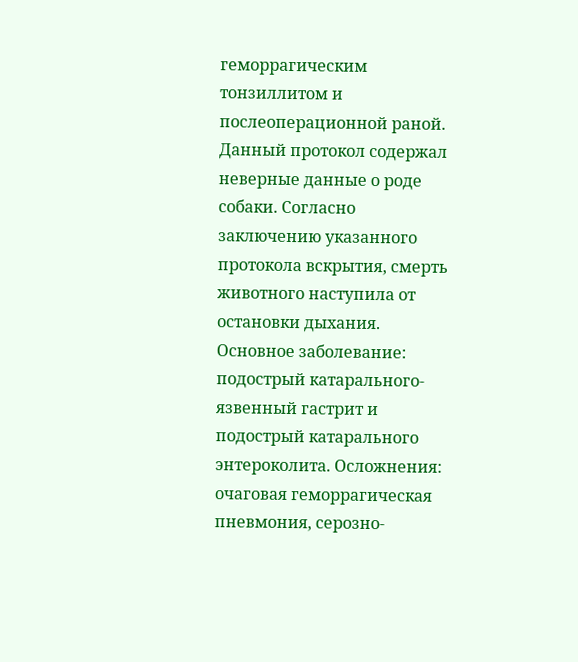геморрагическим тонзиллитом и послеоперационной раной. Данный протокол содержал неверные данные о роде собаки. Согласно заключению указанного протокола вскрытия, смерть животного наступила от остановки дыхания. Основное заболевание: подострый катарального-язвенный гастрит и подострый катарального энтероколита. Осложнения: очаговая геморрагическая пневмония, серозно-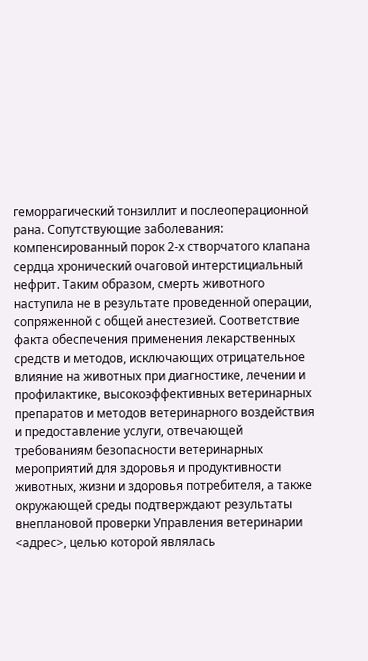геморрагический тонзиллит и послеоперационной рана. Сопутствующие заболевания: компенсированный порок 2-х створчатого клапана сердца хронический очаговой интерстициальный нефрит. Таким образом, смерть животного наступила не в результате проведенной операции, сопряженной с общей анестезией. Соответствие факта обеспечения применения лекарственных средств и методов, исключающих отрицательное влияние на животных при диагностике, лечении и профилактике, высокоэффективных ветеринарных препаратов и методов ветеринарного воздействия и предоставление услуги, отвечающей требованиям безопасности ветеринарных мероприятий для здоровья и продуктивности животных, жизни и здоровья потребителя, а также окружающей среды подтверждают результаты внеплановой проверки Управления ветеринарии <адрес>, целью которой являлась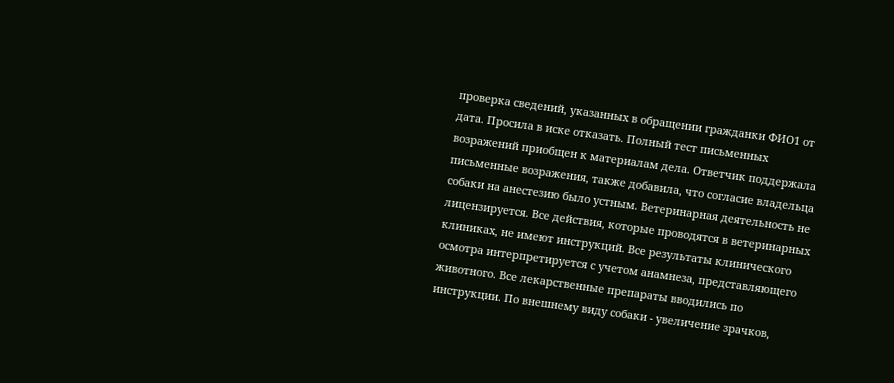проверка сведений, указанных в обращении гражданки ФИО1 от дата. Просила в иске отказать. Полный тест письменных возражений приобщен к материалам дела. Ответчик поддержала письменные возражения, также добавила, что согласие владельца собаки на анестезию было устным. Ветеринарная деятельность не лицензируется. Все действия, которые проводятся в ветеринарных клиниках, не имеют инструкций. Все результаты клинического осмотра интерпретируется с учетом анамнеза, представляющего животного. Все лекарственные препараты вводились по инструкции. По внешнему виду собаки - увеличение зрачков,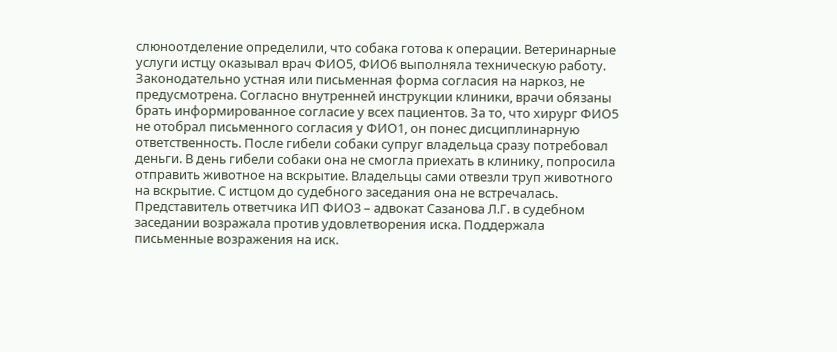слюноотделение определили, что собака готова к операции. Ветеринарные услуги истцу оказывал врач ФИО5, ФИО6 выполняла техническую работу. Законодательно устная или письменная форма согласия на наркоз, не предусмотрена. Согласно внутренней инструкции клиники, врачи обязаны брать информированное согласие у всех пациентов. За то, что хирург ФИО5 не отобрал письменного согласия у ФИО1, он понес дисциплинарную ответственность. После гибели собаки супруг владельца сразу потребовал деньги. В день гибели собаки она не смогла приехать в клинику, попросила отправить животное на вскрытие. Владельцы сами отвезли труп животного на вскрытие. С истцом до судебного заседания она не встречалась. Представитель ответчика ИП ФИО3 – адвокат Сазанова Л.Г. в судебном заседании возражала против удовлетворения иска. Поддержала письменные возражения на иск.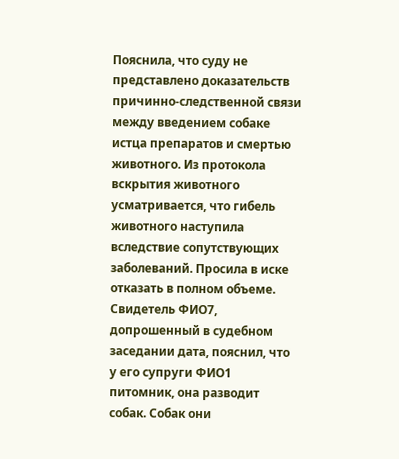Пояснила, что суду не представлено доказательств причинно-следственной связи между введением собаке истца препаратов и смертью животного. Из протокола вскрытия животного усматривается, что гибель животного наступила вследствие сопутствующих заболеваний. Просила в иске отказать в полном объеме. Свидетель ФИО7, допрошенный в судебном заседании дата, пояснил, что у его супруги ФИО1 питомник, она разводит собак. Собак они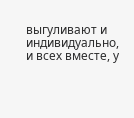выгуливают и индивидуально, и всех вместе, у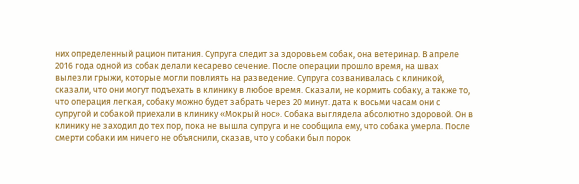них определенный рацион питания. Супруга следит за здоровьем собак, она ветеринар. В апреле 2016 года одной из собак делали кесарево сечение. После операции прошло время, на швах вылезли грыжи, которые могли повлиять на разведение. Супруга созванивалась с клиникой, сказали, что они могут подъехать в клинику в любое время. Сказали, не кормить собаку, а также то, что операция легкая, собаку можно будет забрать через 20 минут. дата к восьми часам они с супругой и собакой приехали в клинику «Мокрый нос». Собака выглядела абсолютно здоровой. Он в клинику не заходил до тех пор, пока не вышла супруга и не сообщила ему, что собака умерла. После смерти собаки им ничего не объяснили, сказав, что у собаки был порок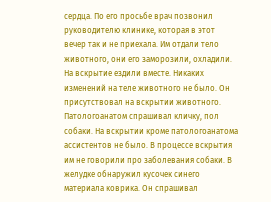сердца. По его просьбе врач позвонил руководителю клинике, которая в этот вечер так и не приехала. Им отдали тело животного, они его заморозили, охладили. На вскрытие ездили вместе. Никаких изменений на теле животного не было. Он присутствовал на вскрытии животного. Патологоанатом спрашивал кличку, пол собаки. На вскрытии кроме патологоанатома ассистентов не было. В процессе вскрытия им не говорили про заболевания собаки. В желудке обнаружил кусочек синего материала коврика. Он спрашивал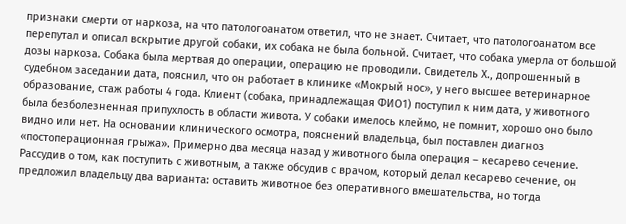признаки смерти от наркоза, на что патологоанатом ответил, что не знает. Считает, что патологоанатом все перепутал и описал вскрытие другой собаки, их собака не была больной. Считает, что собака умерла от большой дозы наркоза. Собака была мертвая до операции, операцию не проводили. Свидетель Х., допрошенный в судебном заседании дата, пояснил, что он работает в клинике «Мокрый нос», у него высшее ветеринарное образование, стаж работы 4 года. Клиент (собака, принадлежащая ФИО1) поступил к ним дата, у животного была безболезненная припухлость в области живота. У собаки имелось клеймо, не помнит, хорошо оно было видно или нет. На основании клинического осмотра, пояснений владельца, был поставлен диагноз «постоперационная грыжа». Примерно два месяца назад у животного была операция – кесарево сечение. Рассудив о том, как поступить с животным, а также обсудив с врачом, который делал кесарево сечение, он предложил владельцу два варианта: оставить животное без оперативного вмешательства, но тогда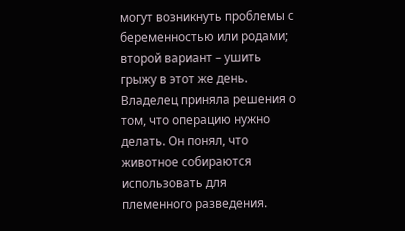могут возникнуть проблемы с беременностью или родами; второй вариант – ушить грыжу в этот же день. Владелец приняла решения о том, что операцию нужно делать. Он понял, что животное собираются использовать для племенного разведения.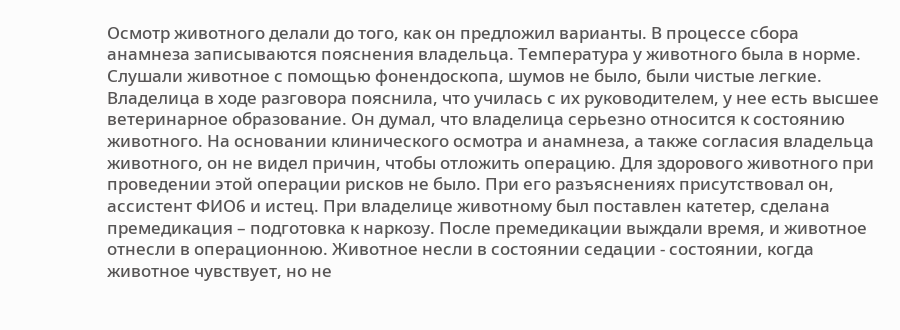Осмотр животного делали до того, как он предложил варианты. В процессе сбора анамнеза записываются пояснения владельца. Температура у животного была в норме. Слушали животное с помощью фонендоскопа, шумов не было, были чистые легкие. Владелица в ходе разговора пояснила, что училась с их руководителем, у нее есть высшее ветеринарное образование. Он думал, что владелица серьезно относится к состоянию животного. На основании клинического осмотра и анамнеза, а также согласия владельца животного, он не видел причин, чтобы отложить операцию. Для здорового животного при проведении этой операции рисков не было. При его разъяснениях присутствовал он, ассистент ФИО6 и истец. При владелице животному был поставлен катетер, сделана премедикация – подготовка к наркозу. После премедикации выждали время, и животное отнесли в операционною. Животное несли в состоянии седации - состоянии, когда животное чувствует, но не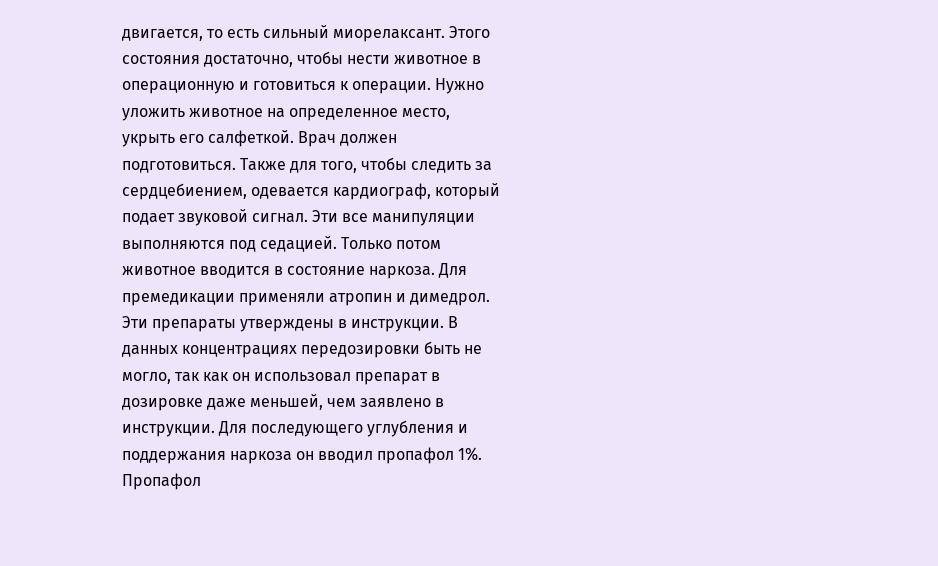двигается, то есть сильный миорелаксант. Этого состояния достаточно, чтобы нести животное в операционную и готовиться к операции. Нужно уложить животное на определенное место, укрыть его салфеткой. Врач должен подготовиться. Также для того, чтобы следить за сердцебиением, одевается кардиограф, который подает звуковой сигнал. Эти все манипуляции выполняются под седацией. Только потом животное вводится в состояние наркоза. Для премедикации применяли атропин и димедрол. Эти препараты утверждены в инструкции. В данных концентрациях передозировки быть не могло, так как он использовал препарат в дозировке даже меньшей, чем заявлено в инструкции. Для последующего углубления и поддержания наркоза он вводил пропафол 1%. Пропафол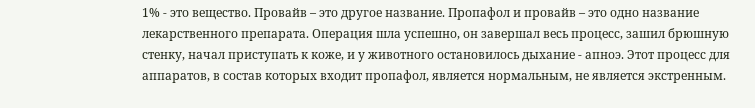1% - это вещество. Провайв – это другое название. Пропафол и провайв – это одно название лекарственного препарата. Операция шла успешно, он завершал весь процесс, зашил брюшную стенку, начал приступать к коже, и у животного остановилось дыхание - апноэ. Этот процесс для аппаратов, в состав которых входит пропафол, является нормальным, не является экстренным.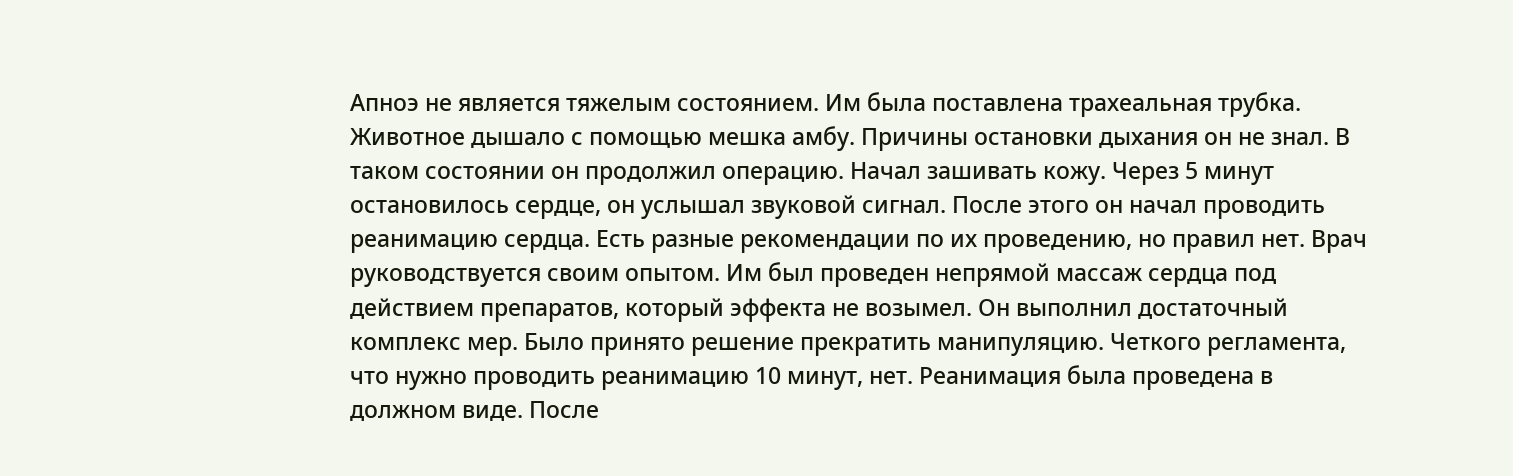Апноэ не является тяжелым состоянием. Им была поставлена трахеальная трубка. Животное дышало с помощью мешка амбу. Причины остановки дыхания он не знал. В таком состоянии он продолжил операцию. Начал зашивать кожу. Через 5 минут остановилось сердце, он услышал звуковой сигнал. После этого он начал проводить реанимацию сердца. Есть разные рекомендации по их проведению, но правил нет. Врач руководствуется своим опытом. Им был проведен непрямой массаж сердца под действием препаратов, который эффекта не возымел. Он выполнил достаточный комплекс мер. Было принято решение прекратить манипуляцию. Четкого регламента, что нужно проводить реанимацию 10 минут, нет. Реанимация была проведена в должном виде. После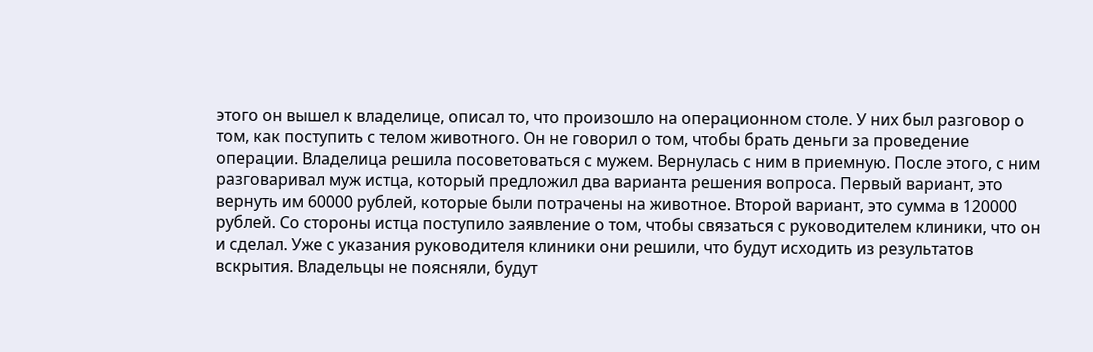этого он вышел к владелице, описал то, что произошло на операционном столе. У них был разговор о том, как поступить с телом животного. Он не говорил о том, чтобы брать деньги за проведение операции. Владелица решила посоветоваться с мужем. Вернулась с ним в приемную. После этого, с ним разговаривал муж истца, который предложил два варианта решения вопроса. Первый вариант, это вернуть им 60000 рублей, которые были потрачены на животное. Второй вариант, это сумма в 120000 рублей. Со стороны истца поступило заявление о том, чтобы связаться с руководителем клиники, что он и сделал. Уже с указания руководителя клиники они решили, что будут исходить из результатов вскрытия. Владельцы не поясняли, будут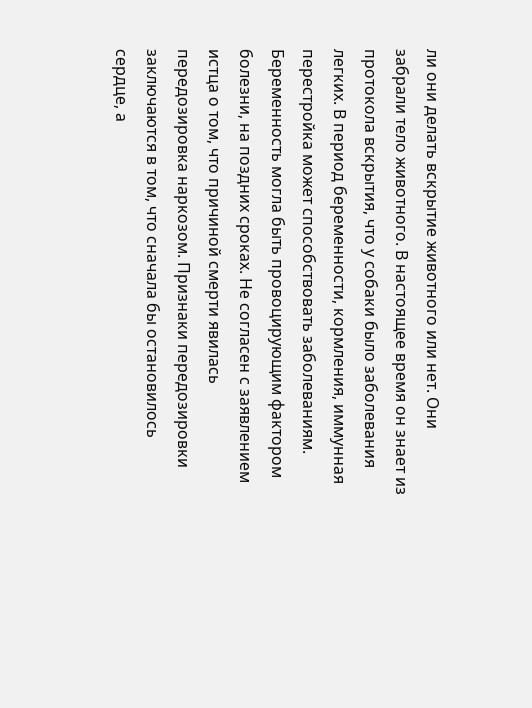ли они делать вскрытие животного или нет. Они забрали тело животного. В настоящее время он знает из протокола вскрытия, что у собаки было заболевания легких. В период беременности, кормления, иммунная перестройка может способствовать заболеваниям. Беременность могла быть провоцирующим фактором болезни, на поздних сроках. Не согласен с заявлением истца о том, что причиной смерти явилась передозировка наркозом. Признаки передозировки заключаются в том, что сначала бы остановилось сердце, а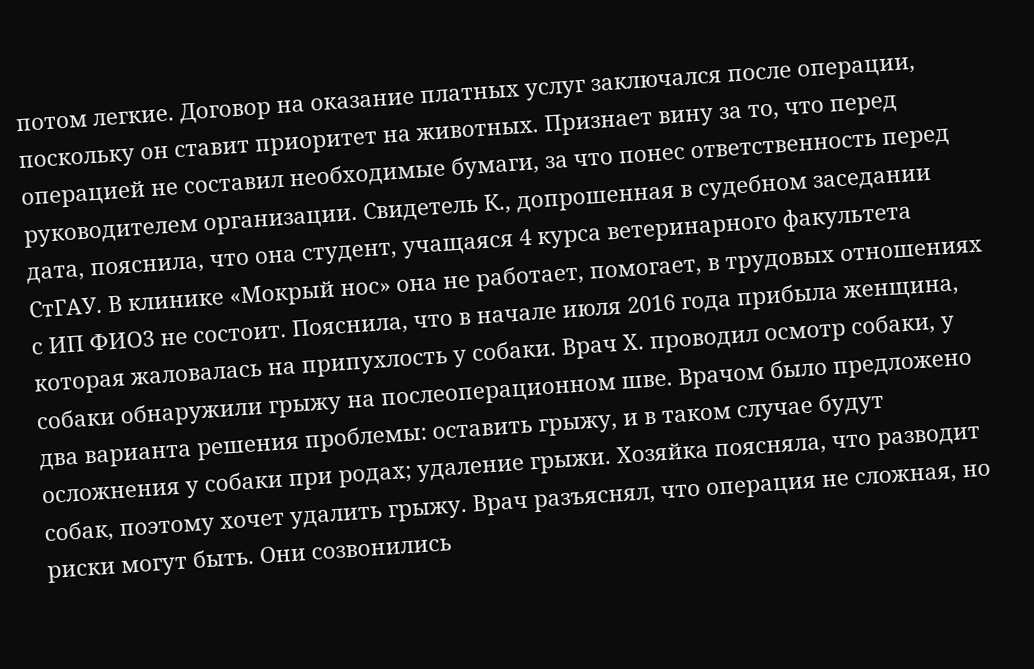потом легкие. Договор на оказание платных услуг заключался после операции, поскольку он ставит приоритет на животных. Признает вину за то, что перед операцией не составил необходимые бумаги, за что понес ответственность перед руководителем организации. Свидетель К., допрошенная в судебном заседании дата, пояснила, что она студент, учащаяся 4 курса ветеринарного факультета СтГАУ. В клинике «Мокрый нос» она не работает, помогает, в трудовых отношениях с ИП ФИО3 не состоит. Пояснила, что в начале июля 2016 года прибыла женщина, которая жаловалась на припухлость у собаки. Врач Х. проводил осмотр собаки, у собаки обнаружили грыжу на послеоперационном шве. Врачом было предложено два варианта решения проблемы: оставить грыжу, и в таком случае будут осложнения у собаки при родах; удаление грыжи. Хозяйка поясняла, что разводит собак, поэтому хочет удалить грыжу. Врач разъяснял, что операция не сложная, но риски могут быть. Они созвонились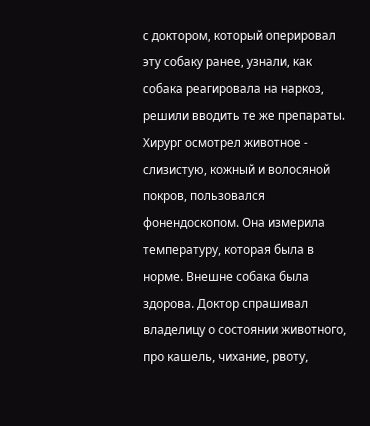с доктором, который оперировал эту собаку ранее, узнали, как собака реагировала на наркоз, решили вводить те же препараты. Хирург осмотрел животное - слизистую, кожный и волосяной покров, пользовался фонендоскопом. Она измерила температуру, которая была в норме. Внешне собака была здорова. Доктор спрашивал владелицу о состоянии животного, про кашель, чихание, рвоту,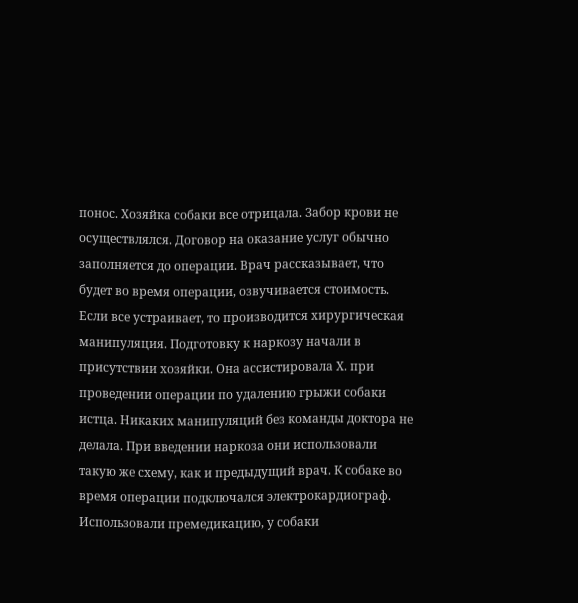понос. Хозяйка собаки все отрицала. Забор крови не осуществлялся. Договор на оказание услуг обычно заполняется до операции. Врач рассказывает, что будет во время операции, озвучивается стоимость. Если все устраивает, то производится хирургическая манипуляция. Подготовку к наркозу начали в присутствии хозяйки. Она ассистировала Х. при проведении операции по удалению грыжи собаки истца. Никаких манипуляций без команды доктора не делала. При введении наркоза они использовали такую же схему, как и предыдущий врач. К собаке во время операции подключался электрокардиограф. Использовали премедикацию, у собаки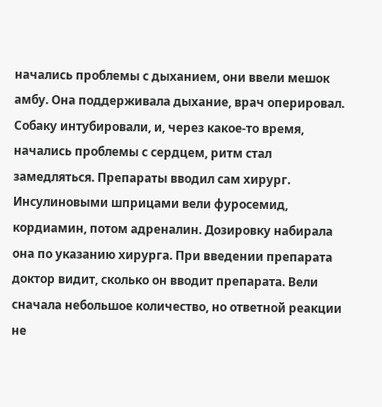начались проблемы с дыханием, они ввели мешок амбу. Она поддерживала дыхание, врач оперировал. Собаку интубировали, и, через какое-то время, начались проблемы с сердцем, ритм стал замедляться. Препараты вводил сам хирург. Инсулиновыми шприцами вели фуросемид, кордиамин, потом адреналин. Дозировку набирала она по указанию хирурга. При введении препарата доктор видит, сколько он вводит препарата. Вели сначала небольшое количество, но ответной реакции не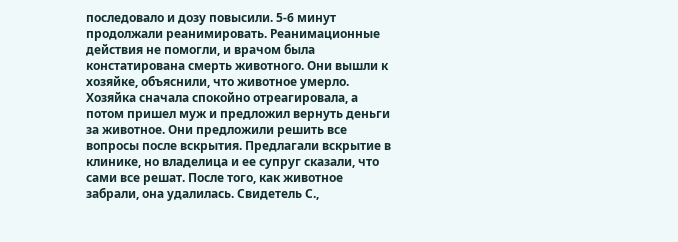последовало и дозу повысили. 5-6 минут продолжали реанимировать. Реанимационные действия не помогли, и врачом была констатирована смерть животного. Они вышли к хозяйке, объяснили, что животное умерло. Хозяйка сначала спокойно отреагировала, а потом пришел муж и предложил вернуть деньги за животное. Они предложили решить все вопросы после вскрытия. Предлагали вскрытие в клинике, но владелица и ее супруг сказали, что сами все решат. После того, как животное забрали, она удалилась. Свидетель С.,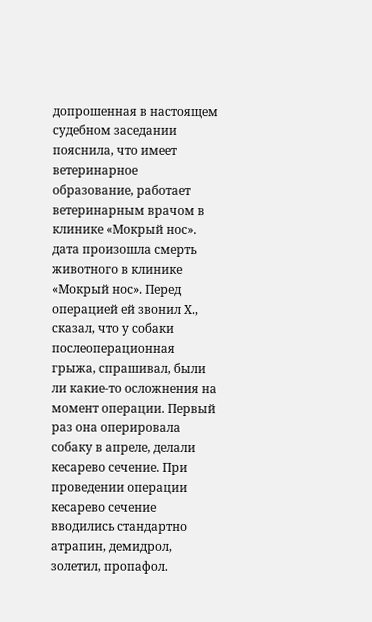допрошенная в настоящем судебном заседании пояснила, что имеет ветеринарное образование, работает ветеринарным врачом в клинике «Мокрый нос». дата произошла смерть животного в клинике «Мокрый нос». Перед операцией ей звонил Х., сказал, что у собаки послеоперационная грыжа, спрашивал, были ли какие-то осложнения на момент операции. Первый раз она оперировала собаку в апреле, делали кесарево сечение. При проведении операции кесарево сечение вводились стандартно атрапин, демидрол, золетил, пропафол.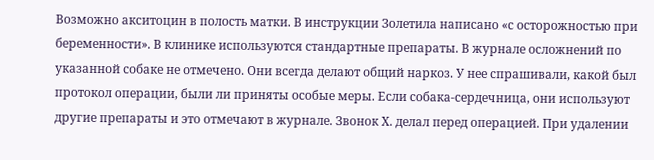Возможно акситоцин в полость матки. В инструкции Золетила написано «с осторожностью при беременности». В клинике используются стандартные препараты. В журнале осложнений по указанной собаке не отмечено. Они всегда делают общий наркоз. У нее спрашивали, какой был протокол операции, были ли приняты особые меры. Если собака-сердечница, они используют другие препараты и это отмечают в журнале. Звонок Х. делал перед операцией. При удалении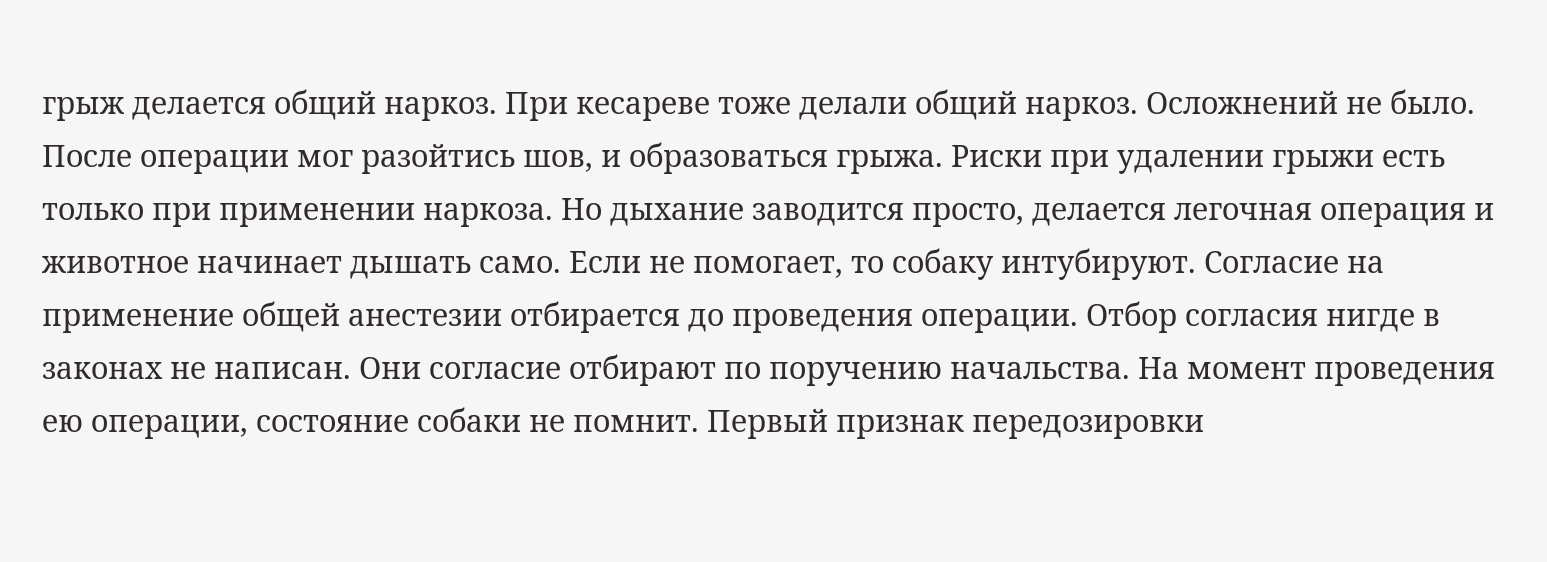грыж делается общий наркоз. При кесареве тоже делали общий наркоз. Осложнений не было. После операции мог разойтись шов, и образоваться грыжа. Риски при удалении грыжи есть только при применении наркоза. Но дыхание заводится просто, делается легочная операция и животное начинает дышать само. Если не помогает, то собаку интубируют. Согласие на применение общей анестезии отбирается до проведения операции. Отбор согласия нигде в законах не написан. Они согласие отбирают по поручению начальства. На момент проведения ею операции, состояние собаки не помнит. Первый признак передозировки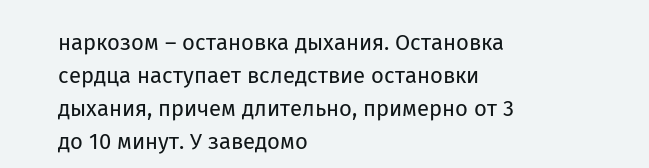наркозом – остановка дыхания. Остановка сердца наступает вследствие остановки дыхания, причем длительно, примерно от 3 до 10 минут. У заведомо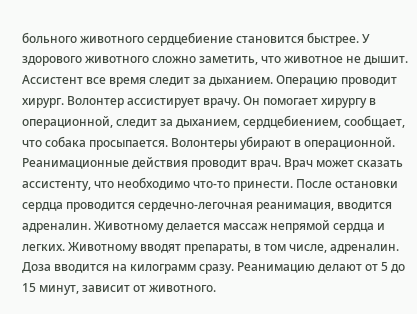больного животного сердцебиение становится быстрее. У здорового животного сложно заметить, что животное не дышит. Ассистент все время следит за дыханием. Операцию проводит хирург. Волонтер ассистирует врачу. Он помогает хирургу в операционной, следит за дыханием, сердцебиением, сообщает, что собака просыпается. Волонтеры убирают в операционной. Реанимационные действия проводит врач. Врач может сказать ассистенту, что необходимо что-то принести. После остановки сердца проводится сердечно-легочная реанимация, вводится адреналин. Животному делается массаж непрямой сердца и легких. Животному вводят препараты, в том числе, адреналин. Доза вводится на килограмм сразу. Реанимацию делают от 5 до 15 минут, зависит от животного.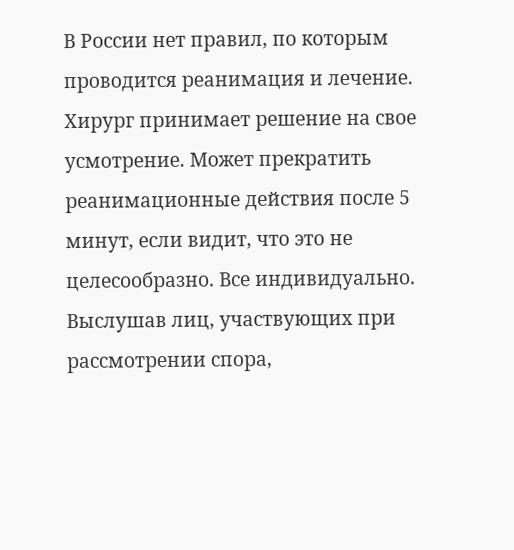В России нет правил, по которым проводится реанимация и лечение. Хирург принимает решение на свое усмотрение. Может прекратить реанимационные действия после 5 минут, если видит, что это не целесообразно. Все индивидуально. Выслушав лиц, участвующих при рассмотрении спора,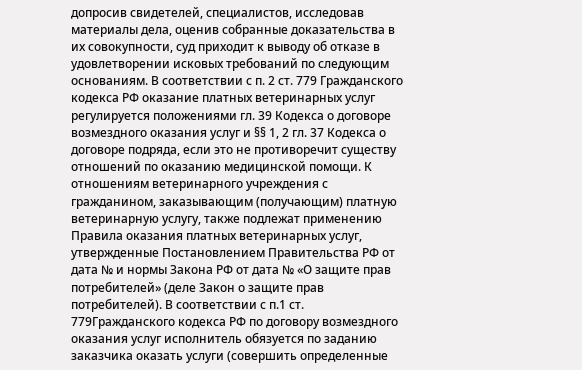допросив свидетелей, специалистов, исследовав материалы дела, оценив собранные доказательства в их совокупности, суд приходит к выводу об отказе в удовлетворении исковых требований по следующим основаниям. В соответствии с п. 2 ст. 779 Гражданского кодекса РФ оказание платных ветеринарных услуг регулируется положениями гл. 39 Кодекса о договоре возмездного оказания услуг и §§ 1, 2 гл. 37 Кодекса о договоре подряда, если это не противоречит существу отношений по оказанию медицинской помощи. К отношениям ветеринарного учреждения с гражданином, заказывающим (получающим) платную ветеринарную услугу, также подлежат применению Правила оказания платных ветеринарных услуг, утвержденные Постановлением Правительства РФ от дата № и нормы Закона РФ от дата № «О защите прав потребителей» (деле Закон о защите прав потребителей). В соответствии с п.1 ст. 779Гражданского кодекса РФ по договору возмездного оказания услуг исполнитель обязуется по заданию заказчика оказать услуги (совершить определенные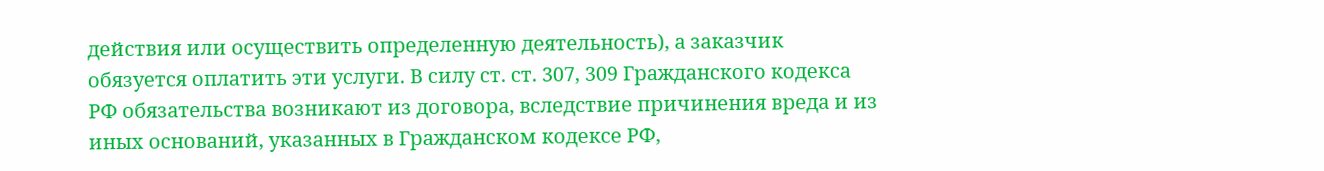действия или осуществить определенную деятельность), а заказчик обязуется оплатить эти услуги. В силу ст. ст. 307, 309 Гражданского кодекса РФ обязательства возникают из договора, вследствие причинения вреда и из иных оснований, указанных в Гражданском кодексе РФ,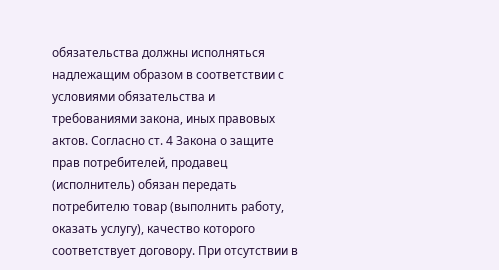обязательства должны исполняться надлежащим образом в соответствии с условиями обязательства и требованиями закона, иных правовых актов. Согласно ст. 4 Закона о защите прав потребителей, продавец (исполнитель) обязан передать потребителю товар (выполнить работу, оказать услугу), качество которого соответствует договору. При отсутствии в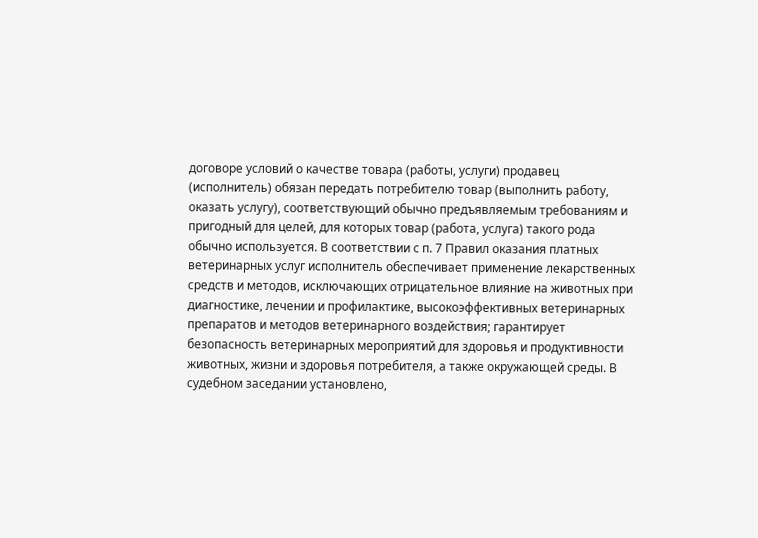договоре условий о качестве товара (работы, услуги) продавец (исполнитель) обязан передать потребителю товар (выполнить работу, оказать услугу), соответствующий обычно предъявляемым требованиям и пригодный для целей, для которых товар (работа, услуга) такого рода обычно используется. В соответствии с п. 7 Правил оказания платных ветеринарных услуг исполнитель обеспечивает применение лекарственных средств и методов, исключающих отрицательное влияние на животных при диагностике, лечении и профилактике, высокоэффективных ветеринарных препаратов и методов ветеринарного воздействия; гарантирует безопасность ветеринарных мероприятий для здоровья и продуктивности животных, жизни и здоровья потребителя, а также окружающей среды. В судебном заседании установлено,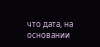что дата, на основании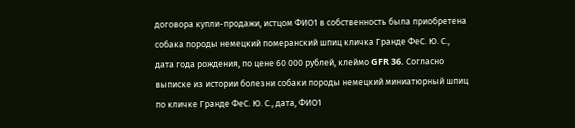договора купли-продажи, истцом ФИО1 в собственность была приобретена собака породы немецкий померанский шпиц кличка Гранде ФеС. Ю. С., дата года рождения, по цене 60 000 рублей, клеймо GFR 36. Согласно выписке из истории болезни собаки породы немецкий миниатюрный шпиц по кличке Гранде ФеС. Ю. С., дата, ФИО1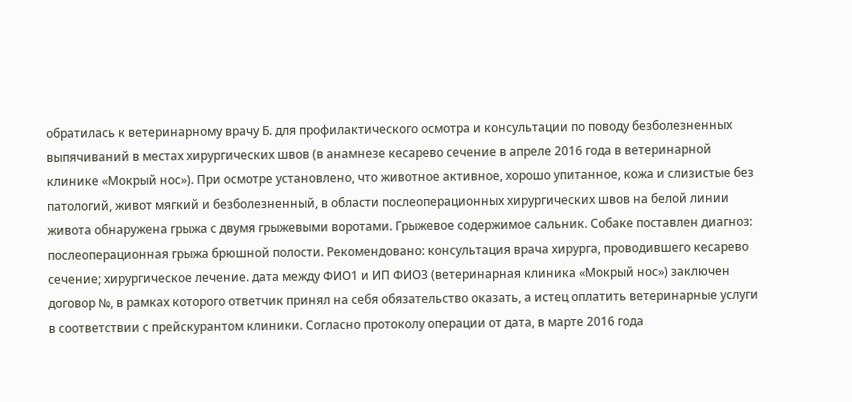обратилась к ветеринарному врачу Б. для профилактического осмотра и консультации по поводу безболезненных выпячиваний в местах хирургических швов (в анамнезе кесарево сечение в апреле 2016 года в ветеринарной клинике «Мокрый нос»). При осмотре установлено, что животное активное, хорошо упитанное, кожа и слизистые без патологий, живот мягкий и безболезненный, в области послеоперационных хирургических швов на белой линии живота обнаружена грыжа с двумя грыжевыми воротами. Грыжевое содержимое сальник. Собаке поставлен диагноз: послеоперационная грыжа брюшной полости. Рекомендовано: консультация врача хирурга, проводившего кесарево сечение; хирургическое лечение. дата между ФИО1 и ИП ФИО3 (ветеринарная клиника «Мокрый нос») заключен договор №, в рамках которого ответчик принял на себя обязательство оказать, а истец оплатить ветеринарные услуги в соответствии с прейскурантом клиники. Согласно протоколу операции от дата, в марте 2016 года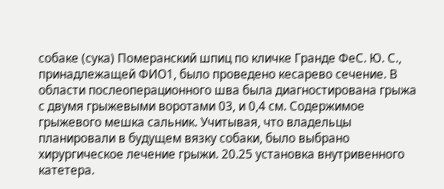собаке (сука) Померанский шпиц по кличке Гранде ФеС. Ю. С., принадлежащей ФИО1, было проведено кесарево сечение. В области послеоперационного шва была диагностирована грыжа с двумя грыжевыми воротами 03, и 0,4 см. Содержимое грыжевого мешка сальник. Учитывая, что владельцы планировали в будущем вязку собаки, было выбрано хирургическое лечение грыжи. 20.25 установка внутривенного катетера.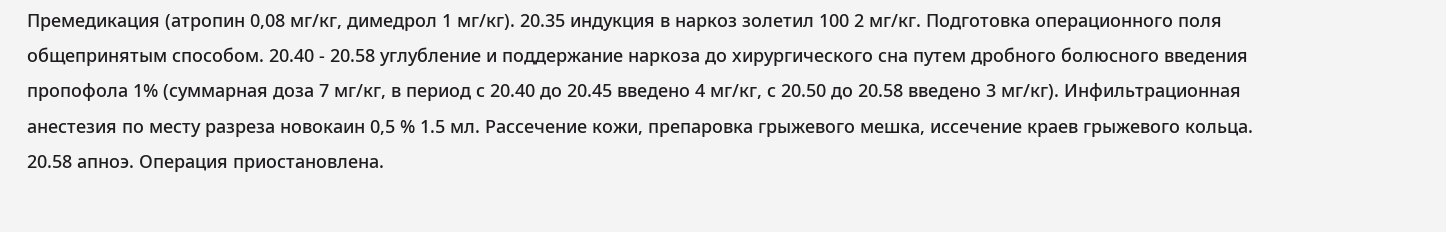Премедикация (атропин 0,08 мг/кг, димедрол 1 мг/кг). 20.35 индукция в наркоз золетил 100 2 мг/кг. Подготовка операционного поля общепринятым способом. 20.40 - 20.58 углубление и поддержание наркоза до хирургического сна путем дробного болюсного введения пропофола 1% (суммарная доза 7 мг/кг, в период с 20.40 до 20.45 введено 4 мг/кг, с 20.50 до 20.58 введено 3 мг/кг). Инфильтрационная анестезия по месту разреза новокаин 0,5 % 1.5 мл. Рассечение кожи, препаровка грыжевого мешка, иссечение краев грыжевого кольца. 20.58 апноэ. Операция приостановлена.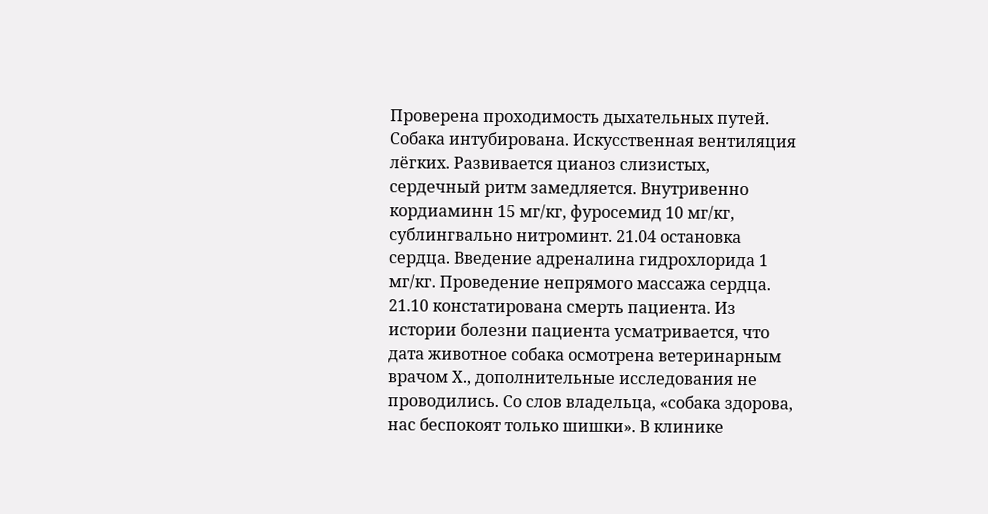Проверена проходимость дыхательных путей. Собака интубирована. Искусственная вентиляция лёгких. Развивается цианоз слизистых, сердечный ритм замедляется. Внутривенно кордиаминн 15 мг/кг, фуросемид 10 мг/кг, сублингвально нитроминт. 21.04 остановка сердца. Введение адреналина гидрохлорида 1 мг/кг. Проведение непрямого массажа сердца. 21.10 констатирована смерть пациента. Из истории болезни пациента усматривается, что дата животное собака осмотрена ветеринарным врачом Х., дополнительные исследования не проводились. Со слов владельца, «собака здорова, нас беспокоят только шишки». В клинике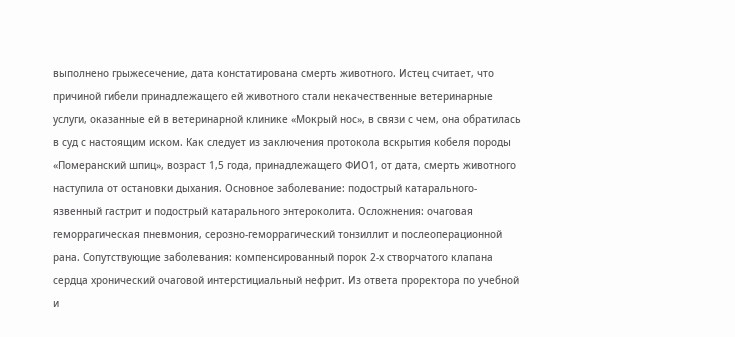выполнено грыжесечение, дата констатирована смерть животного. Истец считает, что причиной гибели принадлежащего ей животного стали некачественные ветеринарные услуги, оказанные ей в ветеринарной клинике «Мокрый нос», в связи с чем, она обратилась в суд с настоящим иском. Как следует из заключения протокола вскрытия кобеля породы «Померанский шпиц», возраст 1,5 года, принадлежащего ФИО1, от дата, смерть животного наступила от остановки дыхания. Основное заболевание: подострый катарального-язвенный гастрит и подострый катарального энтероколита. Осложнения: очаговая геморрагическая пневмония, серозно-геморрагический тонзиллит и послеоперационной рана. Сопутствующие заболевания: компенсированный порок 2-х створчатого клапана сердца хронический очаговой интерстициальный нефрит. Из ответа проректора по учебной и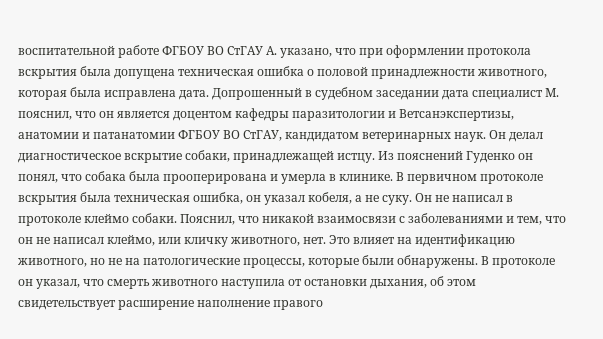воспитательной работе ФГБОУ ВО СтГАУ А. указано, что при оформлении протокола вскрытия была допущена техническая ошибка о половой принадлежности животного, которая была исправлена дата. Допрошенный в судебном заседании дата специалист М. пояснил, что он является доцентом кафедры паразитологии и Ветсанэкспертизы, анатомии и патанатомии ФГБОУ ВО СтГАУ, кандидатом ветеринарных наук. Он делал диагностическое вскрытие собаки, принадлежащей истцу. Из пояснений Гуденко он понял, что собака была прооперирована и умерла в клинике. В первичном протоколе вскрытия была техническая ошибка, он указал кобеля, а не суку. Он не написал в протоколе клеймо собаки. Пояснил, что никакой взаимосвязи с заболеваниями и тем, что он не написал клеймо, или кличку животного, нет. Это влияет на идентификацию животного, но не на патологические процессы, которые были обнаружены. В протоколе он указал, что смерть животного наступила от остановки дыхания, об этом свидетельствует расширение наполнение правого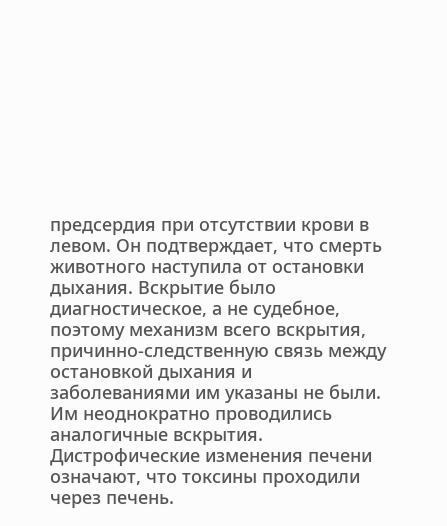предсердия при отсутствии крови в левом. Он подтверждает, что смерть животного наступила от остановки дыхания. Вскрытие было диагностическое, а не судебное, поэтому механизм всего вскрытия, причинно-следственную связь между остановкой дыхания и заболеваниями им указаны не были. Им неоднократно проводились аналогичные вскрытия. Дистрофические изменения печени означают, что токсины проходили через печень.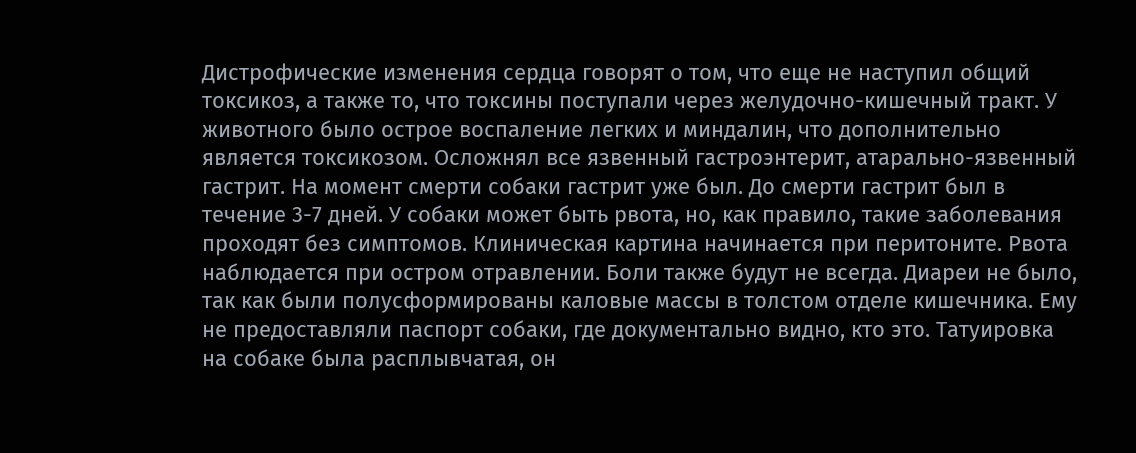Дистрофические изменения сердца говорят о том, что еще не наступил общий токсикоз, а также то, что токсины поступали через желудочно-кишечный тракт. У животного было острое воспаление легких и миндалин, что дополнительно является токсикозом. Осложнял все язвенный гастроэнтерит, атарально-язвенный гастрит. На момент смерти собаки гастрит уже был. До смерти гастрит был в течение 3-7 дней. У собаки может быть рвота, но, как правило, такие заболевания проходят без симптомов. Клиническая картина начинается при перитоните. Рвота наблюдается при остром отравлении. Боли также будут не всегда. Диареи не было, так как были полусформированы каловые массы в толстом отделе кишечника. Ему не предоставляли паспорт собаки, где документально видно, кто это. Татуировка на собаке была расплывчатая, он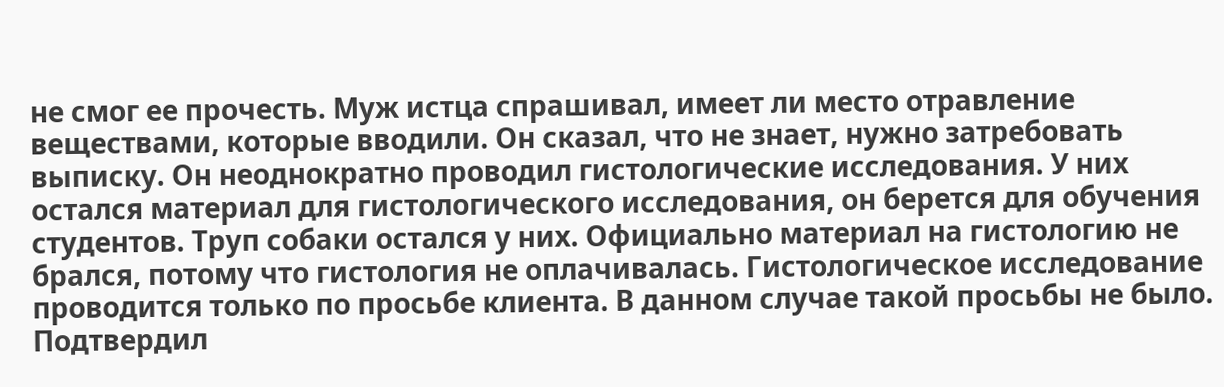не смог ее прочесть. Муж истца спрашивал, имеет ли место отравление веществами, которые вводили. Он сказал, что не знает, нужно затребовать выписку. Он неоднократно проводил гистологические исследования. У них остался материал для гистологического исследования, он берется для обучения студентов. Труп собаки остался у них. Официально материал на гистологию не брался, потому что гистология не оплачивалась. Гистологическое исследование проводится только по просьбе клиента. В данном случае такой просьбы не было. Подтвердил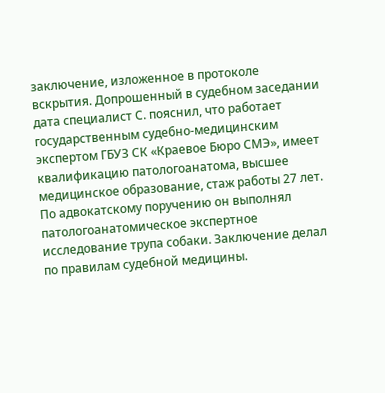заключение, изложенное в протоколе вскрытия. Допрошенный в судебном заседании дата специалист С. пояснил, что работает государственным судебно-медицинским экспертом ГБУЗ СК «Краевое Бюро СМЭ», имеет квалификацию патологоанатома, высшее медицинское образование, стаж работы 27 лет. По адвокатскому поручению он выполнял патологоанатомическое экспертное исследование трупа собаки. Заключение делал по правилам судебной медицины.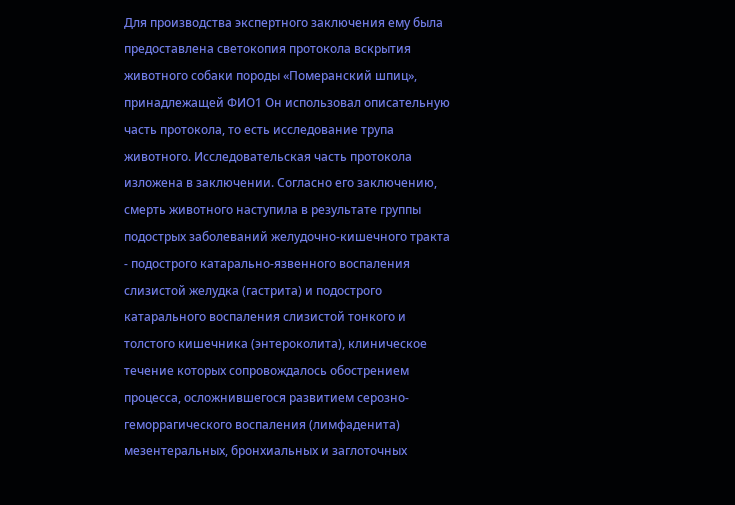Для производства экспертного заключения ему была предоставлена светокопия протокола вскрытия животного собаки породы «Померанский шпиц», принадлежащей ФИО1 Он использовал описательную часть протокола, то есть исследование трупа животного. Исследовательская часть протокола изложена в заключении. Согласно его заключению, смерть животного наступила в результате группы подострых заболеваний желудочно-кишечного тракта - подострого катарально-язвенного воспаления слизистой желудка (гастрита) и подострого катарального воспаления слизистой тонкого и толстого кишечника (энтероколита), клиническое течение которых сопровождалось обострением процесса, осложнившегося развитием серозно-геморрагического воспаления (лимфаденита) мезентеральных, бронхиальных и заглоточных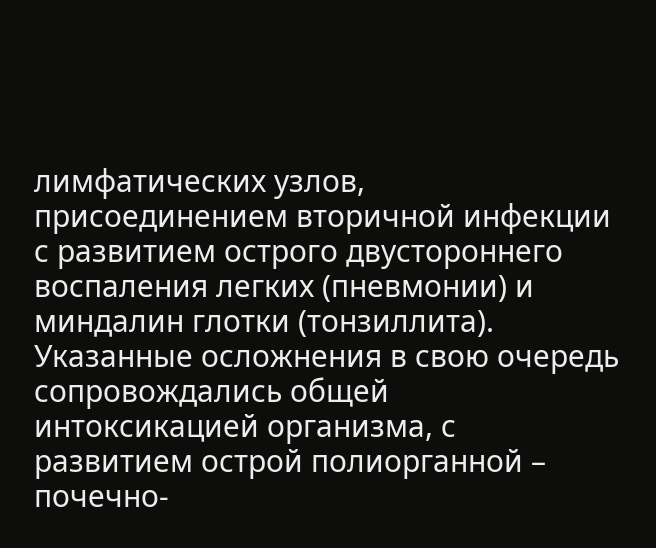лимфатических узлов, присоединением вторичной инфекции с развитием острого двустороннего воспаления легких (пневмонии) и миндалин глотки (тонзиллита). Указанные осложнения в свою очередь сопровождались общей интоксикацией организма, с развитием острой полиорганной – почечно-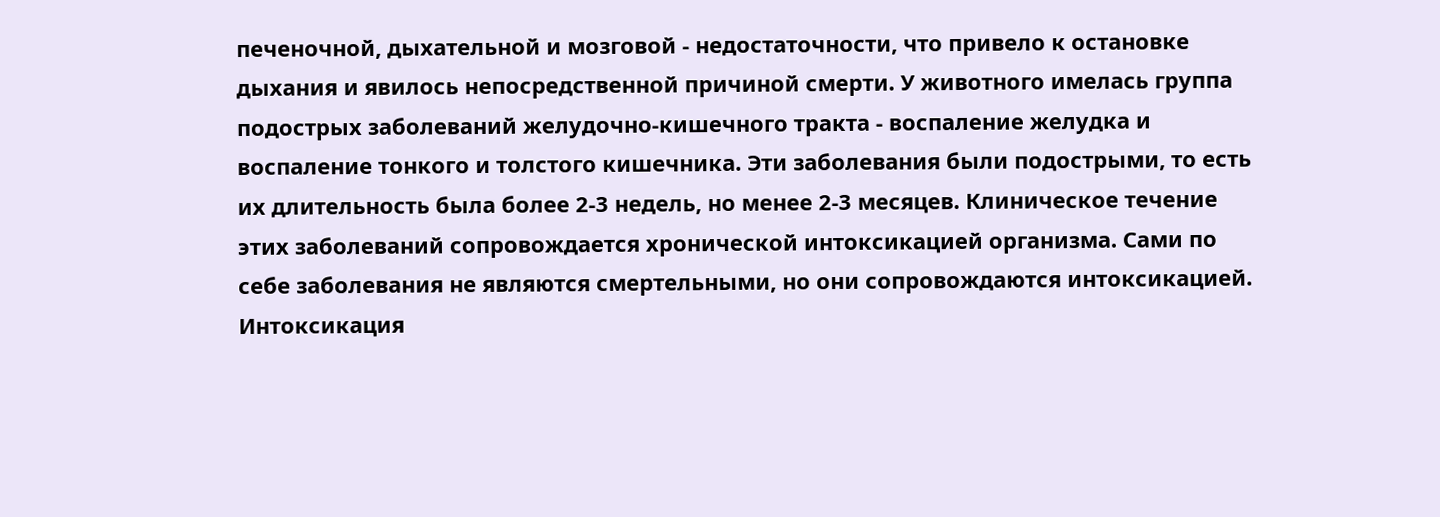печеночной, дыхательной и мозговой - недостаточности, что привело к остановке дыхания и явилось непосредственной причиной смерти. У животного имелась группа подострых заболеваний желудочно-кишечного тракта - воспаление желудка и воспаление тонкого и толстого кишечника. Эти заболевания были подострыми, то есть их длительность была более 2-3 недель, но менее 2-3 месяцев. Клиническое течение этих заболеваний сопровождается хронической интоксикацией организма. Сами по себе заболевания не являются смертельными, но они сопровождаются интоксикацией. Интоксикация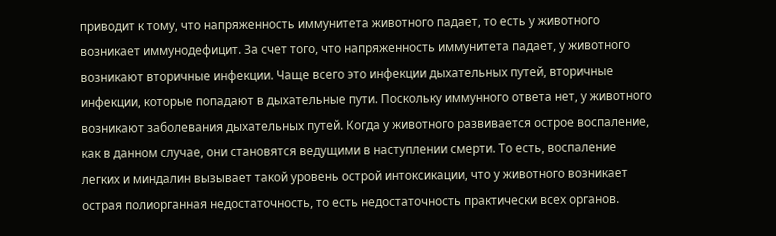приводит к тому, что напряженность иммунитета животного падает, то есть у животного возникает иммунодефицит. За счет того, что напряженность иммунитета падает, у животного возникают вторичные инфекции. Чаще всего это инфекции дыхательных путей, вторичные инфекции, которые попадают в дыхательные пути. Поскольку иммунного ответа нет, у животного возникают заболевания дыхательных путей. Когда у животного развивается острое воспаление, как в данном случае, они становятся ведущими в наступлении смерти. То есть, воспаление легких и миндалин вызывает такой уровень острой интоксикации, что у животного возникает острая полиорганная недостаточность, то есть недостаточность практически всех органов.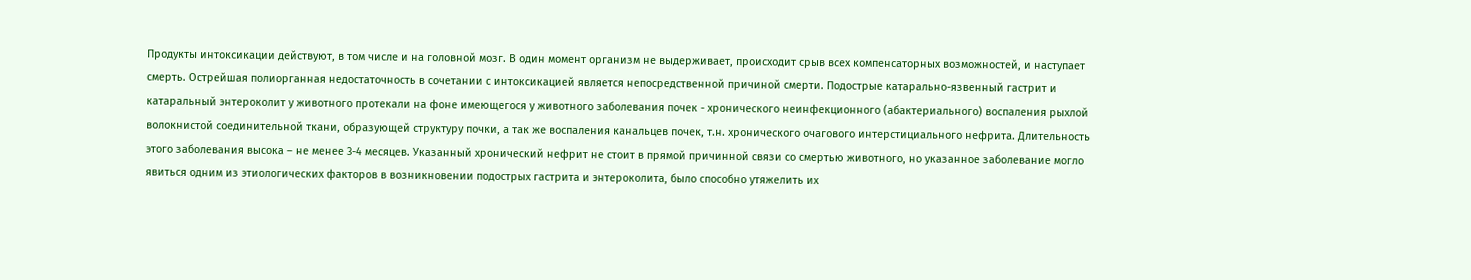Продукты интоксикации действуют, в том числе и на головной мозг. В один момент организм не выдерживает, происходит срыв всех компенсаторных возможностей, и наступает смерть. Острейшая полиорганная недостаточность в сочетании с интоксикацией является непосредственной причиной смерти. Подострые катарально-язвенный гастрит и катаральный энтероколит у животного протекали на фоне имеющегося у животного заболевания почек - хронического неинфекционного (абактериального) воспаления рыхлой волокнистой соединительной ткани, образующей структуру почки, а так же воспаления канальцев почек, т.н. хронического очагового интерстициального нефрита. Длительность этого заболевания высока – не менее 3-4 месяцев. Указанный хронический нефрит не стоит в прямой причинной связи со смертью животного, но указанное заболевание могло явиться одним из этиологических факторов в возникновении подострых гастрита и энтероколита, было способно утяжелить их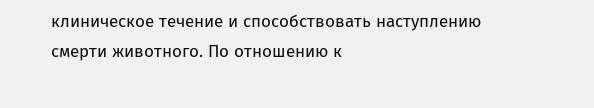клиническое течение и способствовать наступлению смерти животного. По отношению к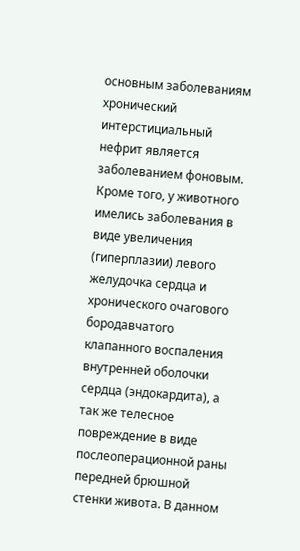основным заболеваниям хронический интерстициальный нефрит является заболеванием фоновым. Кроме того, у животного имелись заболевания в виде увеличения (гиперплазии) левого желудочка сердца и хронического очагового бородавчатого клапанного воспаления внутренней оболочки сердца (эндокардита), а так же телесное повреждение в виде послеоперационной раны передней брюшной стенки живота. В данном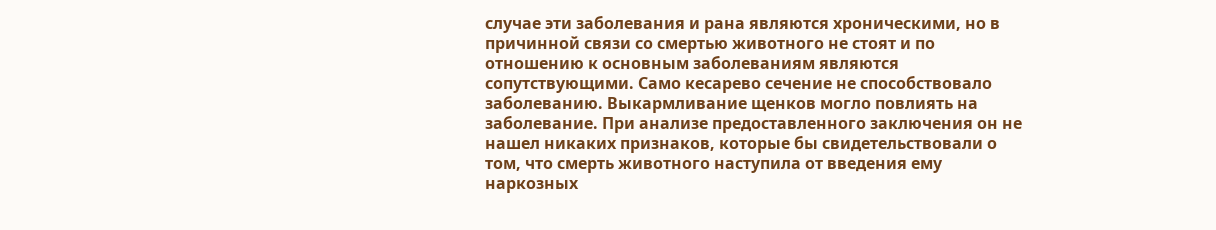случае эти заболевания и рана являются хроническими, но в причинной связи со смертью животного не стоят и по отношению к основным заболеваниям являются сопутствующими. Само кесарево сечение не способствовало заболеванию. Выкармливание щенков могло повлиять на заболевание. При анализе предоставленного заключения он не нашел никаких признаков, которые бы свидетельствовали о том, что смерть животного наступила от введения ему наркозных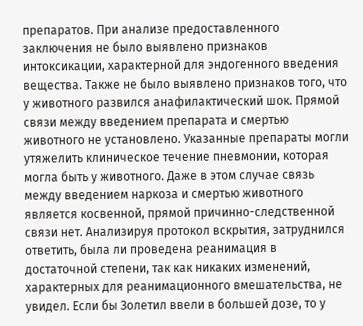препаратов. При анализе предоставленного заключения не было выявлено признаков интоксикации, характерной для эндогенного введения вещества. Также не было выявлено признаков того, что у животного развился анафилактический шок. Прямой связи между введением препарата и смертью животного не установлено. Указанные препараты могли утяжелить клиническое течение пневмонии, которая могла быть у животного. Даже в этом случае связь между введением наркоза и смертью животного является косвенной, прямой причинно-следственной связи нет. Анализируя протокол вскрытия, затруднился ответить, была ли проведена реанимация в достаточной степени, так как никаких изменений, характерных для реанимационного вмешательства, не увидел. Если бы Золетил ввели в большей дозе, то у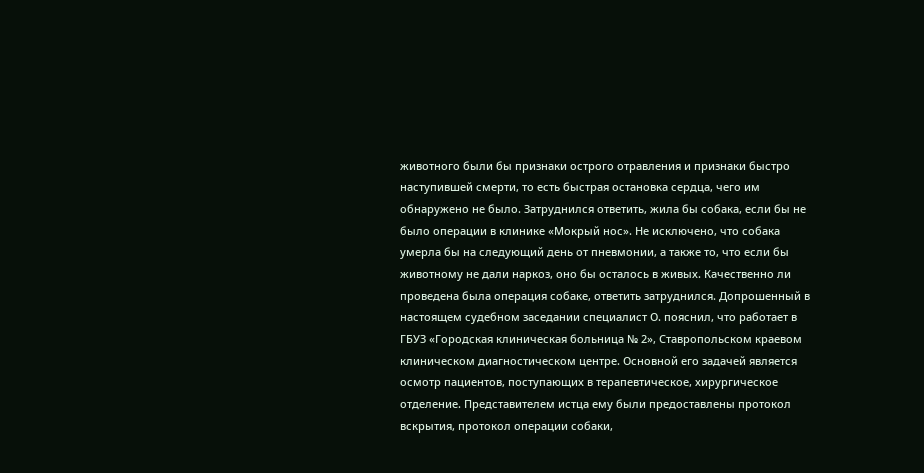животного были бы признаки острого отравления и признаки быстро наступившей смерти, то есть быстрая остановка сердца, чего им обнаружено не было. Затруднился ответить, жила бы собака, если бы не было операции в клинике «Мокрый нос». Не исключено, что собака умерла бы на следующий день от пневмонии, а также то, что если бы животному не дали наркоз, оно бы осталось в живых. Качественно ли проведена была операция собаке, ответить затруднился. Допрошенный в настоящем судебном заседании специалист О. пояснил, что работает в ГБУЗ «Городская клиническая больница № 2», Ставропольском краевом клиническом диагностическом центре. Основной его задачей является осмотр пациентов, поступающих в терапевтическое, хирургическое отделение. Представителем истца ему были предоставлены протокол вскрытия, протокол операции собаки,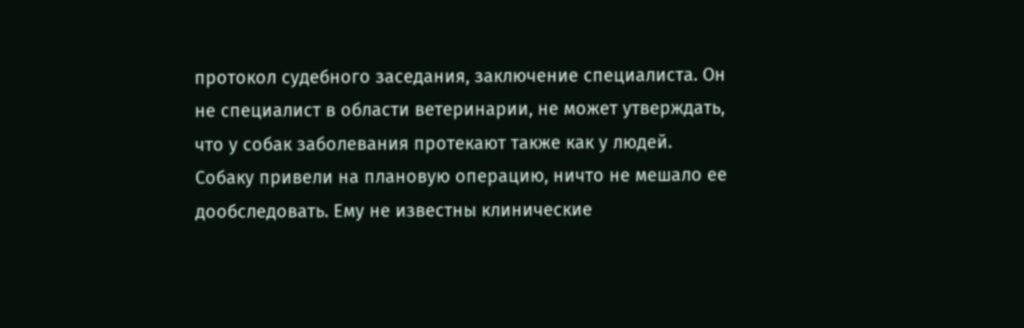протокол судебного заседания, заключение специалиста. Он не специалист в области ветеринарии, не может утверждать, что у собак заболевания протекают также как у людей. Собаку привели на плановую операцию, ничто не мешало ее дообследовать. Ему не известны клинические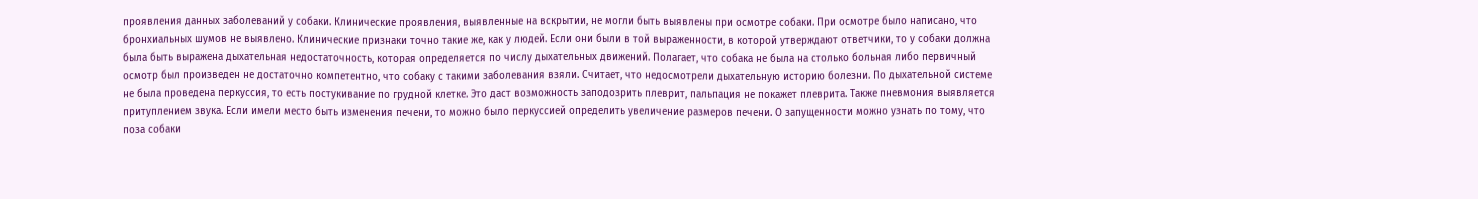проявления данных заболеваний у собаки. Клинические проявления, выявленные на вскрытии, не могли быть выявлены при осмотре собаки. При осмотре было написано, что бронхиальных шумов не выявлено. Клинические признаки точно такие же, как у людей. Если они были в той выраженности, в которой утверждают ответчики, то у собаки должна была быть выражена дыхательная недостаточность, которая определяется по числу дыхательных движений. Полагает, что собака не была на столько больная либо первичный осмотр был произведен не достаточно компетентно, что собаку с такими заболевания взяли. Считает, что недосмотрели дыхательную историю болезни. По дыхательной системе не была проведена перкуссия, то есть постукивание по грудной клетке. Это даст возможность заподозрить плеврит, пальпация не покажет плеврита. Также пневмония выявляется притуплением звука. Если имели место быть изменения печени, то можно было перкуссией определить увеличение размеров печени. О запущенности можно узнать по тому, что поза собаки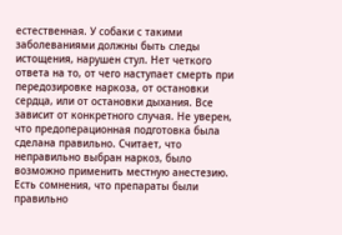естественная. У собаки с такими заболеваниями должны быть следы истощения, нарушен стул. Нет четкого ответа на то, от чего наступает смерть при передозировке наркоза, от остановки сердца, или от остановки дыхания. Все зависит от конкретного случая. Не уверен, что предоперационная подготовка была сделана правильно. Считает, что неправильно выбран наркоз, было возможно применить местную анестезию. Есть сомнения, что препараты были правильно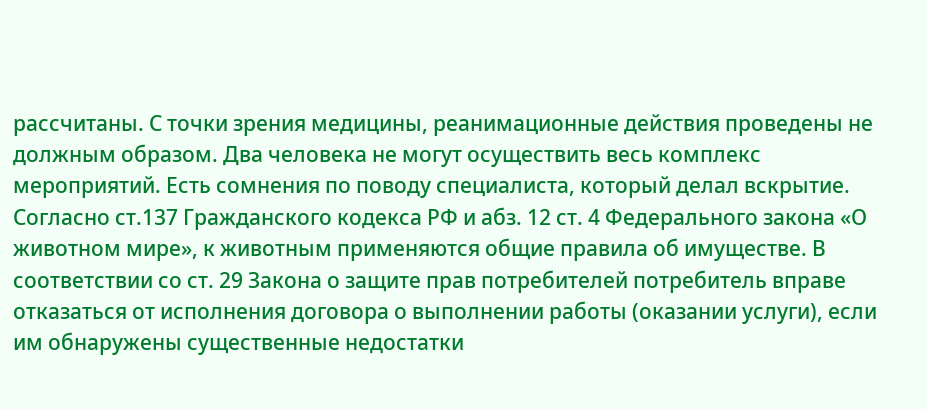рассчитаны. С точки зрения медицины, реанимационные действия проведены не должным образом. Два человека не могут осуществить весь комплекс мероприятий. Есть сомнения по поводу специалиста, который делал вскрытие. Согласно ст.137 Гражданского кодекса РФ и абз. 12 ст. 4 Федерального закона «О животном мире», к животным применяются общие правила об имуществе. В соответствии со ст. 29 Закона о защите прав потребителей потребитель вправе отказаться от исполнения договора о выполнении работы (оказании услуги), если им обнаружены существенные недостатки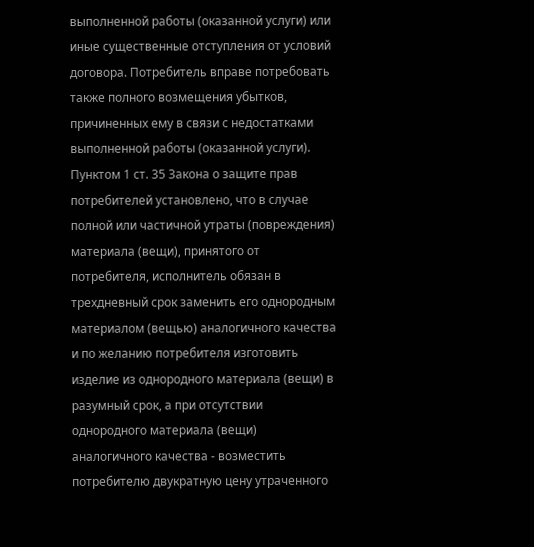выполненной работы (оказанной услуги) или иные существенные отступления от условий договора. Потребитель вправе потребовать также полного возмещения убытков, причиненных ему в связи с недостатками выполненной работы (оказанной услуги). Пунктом 1 ст. 35 Закона о защите прав потребителей установлено, что в случае полной или частичной утраты (повреждения) материала (вещи), принятого от потребителя, исполнитель обязан в трехдневный срок заменить его однородным материалом (вещью) аналогичного качества и по желанию потребителя изготовить изделие из однородного материала (вещи) в разумный срок, а при отсутствии однородного материала (вещи) аналогичного качества - возместить потребителю двукратную цену утраченного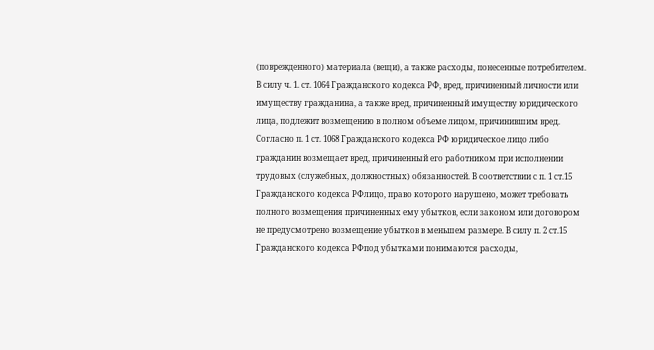(поврежденного) материала (вещи), а также расходы, понесенные потребителем. В силу ч. 1. ст. 1064 Гражданского кодекса РФ, вред, причиненный личности или имуществу гражданина, а также вред, причиненный имуществу юридического лица, подлежит возмещению в полном объеме лицом, причинившим вред. Согласно п. 1 ст. 1068 Гражданского кодекса РФ юридическое лицо либо гражданин возмещает вред, причиненный его работником при исполнении трудовых (служебных, должностных) обязанностей. В соответствии с п. 1 ст.15 Гражданского кодекса РФлицо, право которого нарушено, может требовать полного возмещения причиненных ему убытков, если законом или договором не предусмотрено возмещение убытков в меньшем размере. В силу п. 2 ст.15 Гражданского кодекса РФпод убытками понимаются расходы,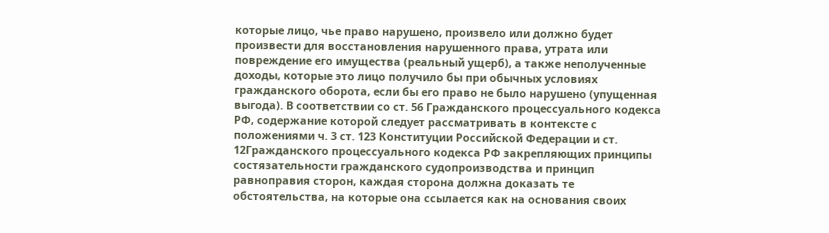которые лицо, чье право нарушено, произвело или должно будет произвести для восстановления нарушенного права, утрата или повреждение его имущества (реальный ущерб), а также неполученные доходы, которые это лицо получило бы при обычных условиях гражданского оборота, если бы его право не было нарушено (упущенная выгода). В соответствии со ст. 56 Гражданского процессуального кодекса РФ, содержание которой следует рассматривать в контексте с положениями ч. 3 ст. 123 Конституции Российской Федерации и ст. 12Гражданского процессуального кодекса РФ закрепляющих принципы состязательности гражданского судопроизводства и принцип равноправия сторон, каждая сторона должна доказать те обстоятельства, на которые она ссылается как на основания своих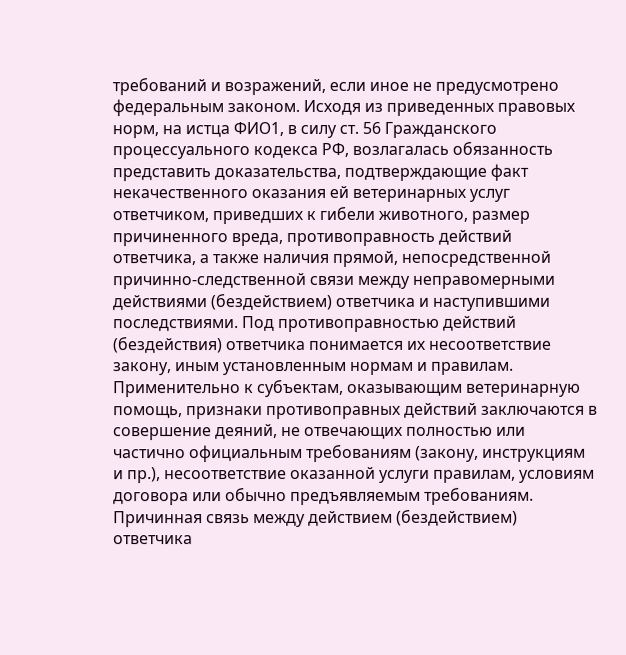требований и возражений, если иное не предусмотрено федеральным законом. Исходя из приведенных правовых норм, на истца ФИО1, в силу ст. 56 Гражданского процессуального кодекса РФ, возлагалась обязанность представить доказательства, подтверждающие факт некачественного оказания ей ветеринарных услуг ответчиком, приведших к гибели животного, размер причиненного вреда, противоправность действий ответчика, а также наличия прямой, непосредственной причинно-следственной связи между неправомерными действиями (бездействием) ответчика и наступившими последствиями. Под противоправностью действий (бездействия) ответчика понимается их несоответствие закону, иным установленным нормам и правилам. Применительно к субъектам, оказывающим ветеринарную помощь, признаки противоправных действий заключаются в совершение деяний, не отвечающих полностью или частично официальным требованиям (закону, инструкциям и пр.), несоответствие оказанной услуги правилам, условиям договора или обычно предъявляемым требованиям. Причинная связь между действием (бездействием) ответчика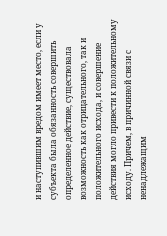и наступившим вредом имеет место, если у субъекта была обязанность совершить определенное действие, существовала возможность как отрицательного, так и положительного исхода, и совершение действия могло привести к положительному исходу. Причем, в причинной связи с ненадлежащим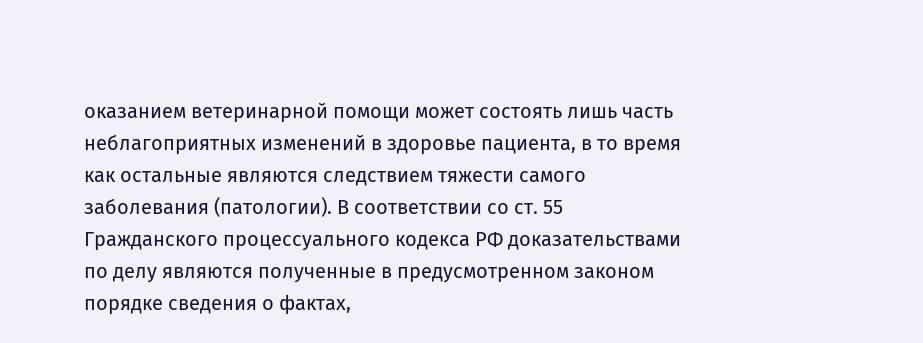оказанием ветеринарной помощи может состоять лишь часть неблагоприятных изменений в здоровье пациента, в то время как остальные являются следствием тяжести самого заболевания (патологии). В соответствии со ст. 55 Гражданского процессуального кодекса РФ доказательствами по делу являются полученные в предусмотренном законом порядке сведения о фактах,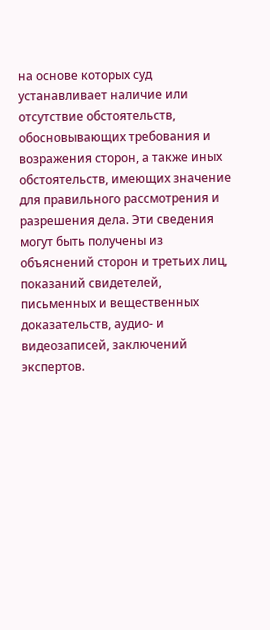на основе которых суд устанавливает наличие или отсутствие обстоятельств, обосновывающих требования и возражения сторон, а также иных обстоятельств, имеющих значение для правильного рассмотрения и разрешения дела. Эти сведения могут быть получены из объяснений сторон и третьих лиц, показаний свидетелей, письменных и вещественных доказательств, аудио- и видеозаписей, заключений экспертов.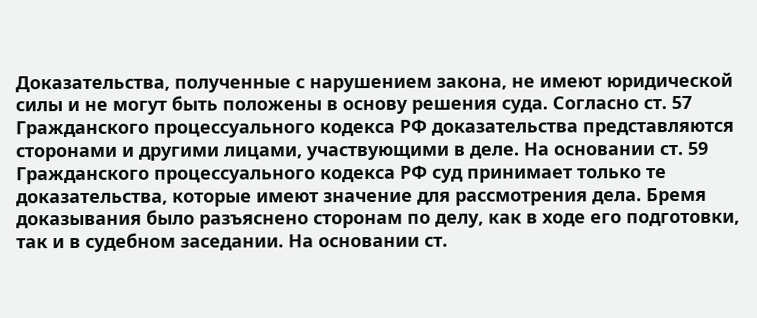Доказательства, полученные с нарушением закона, не имеют юридической силы и не могут быть положены в основу решения суда. Согласно ст. 57 Гражданского процессуального кодекса РФ доказательства представляются сторонами и другими лицами, участвующими в деле. На основании ст. 59 Гражданского процессуального кодекса РФ суд принимает только те доказательства, которые имеют значение для рассмотрения дела. Бремя доказывания было разъяснено сторонам по делу, как в ходе его подготовки, так и в судебном заседании. На основании ст.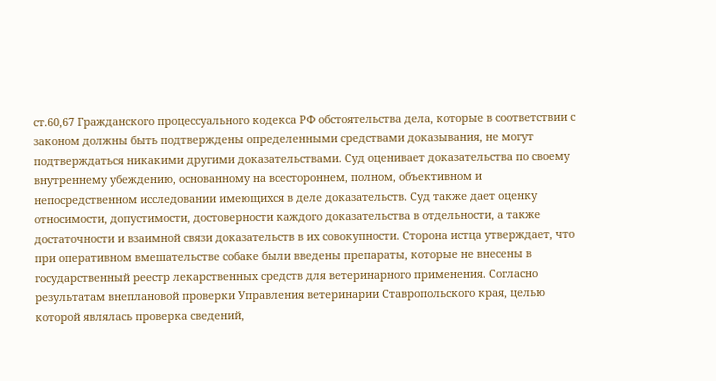ст.60,67 Гражданского процессуального кодекса РФ обстоятельства дела, которые в соответствии с законом должны быть подтверждены определенными средствами доказывания, не могут подтверждаться никакими другими доказательствами. Суд оценивает доказательства по своему внутреннему убеждению, основанному на всестороннем, полном, объективном и непосредственном исследовании имеющихся в деле доказательств. Суд также дает оценку относимости, допустимости, достоверности каждого доказательства в отдельности, а также достаточности и взаимной связи доказательств в их совокупности. Сторона истца утверждает, что при оперативном вмешательстве собаке были введены препараты, которые не внесены в государственный реестр лекарственных средств для ветеринарного применения. Согласно результатам внеплановой проверки Управления ветеринарии Ставропольского края, целью которой являлась проверка сведений,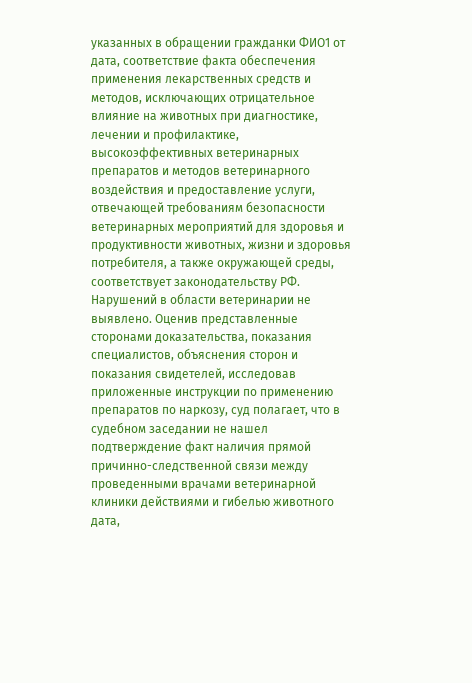указанных в обращении гражданки ФИО1 от дата, соответствие факта обеспечения применения лекарственных средств и методов, исключающих отрицательное влияние на животных при диагностике, лечении и профилактике, высокоэффективных ветеринарных препаратов и методов ветеринарного воздействия и предоставление услуги, отвечающей требованиям безопасности ветеринарных мероприятий для здоровья и продуктивности животных, жизни и здоровья потребителя, а также окружающей среды, соответствует законодательству РФ. Нарушений в области ветеринарии не выявлено. Оценив представленные сторонами доказательства, показания специалистов, объяснения сторон и показания свидетелей, исследовав приложенные инструкции по применению препаратов по наркозу, суд полагает, что в судебном заседании не нашел подтверждение факт наличия прямой причинно-следственной связи между проведенными врачами ветеринарной клиники действиями и гибелью животного дата,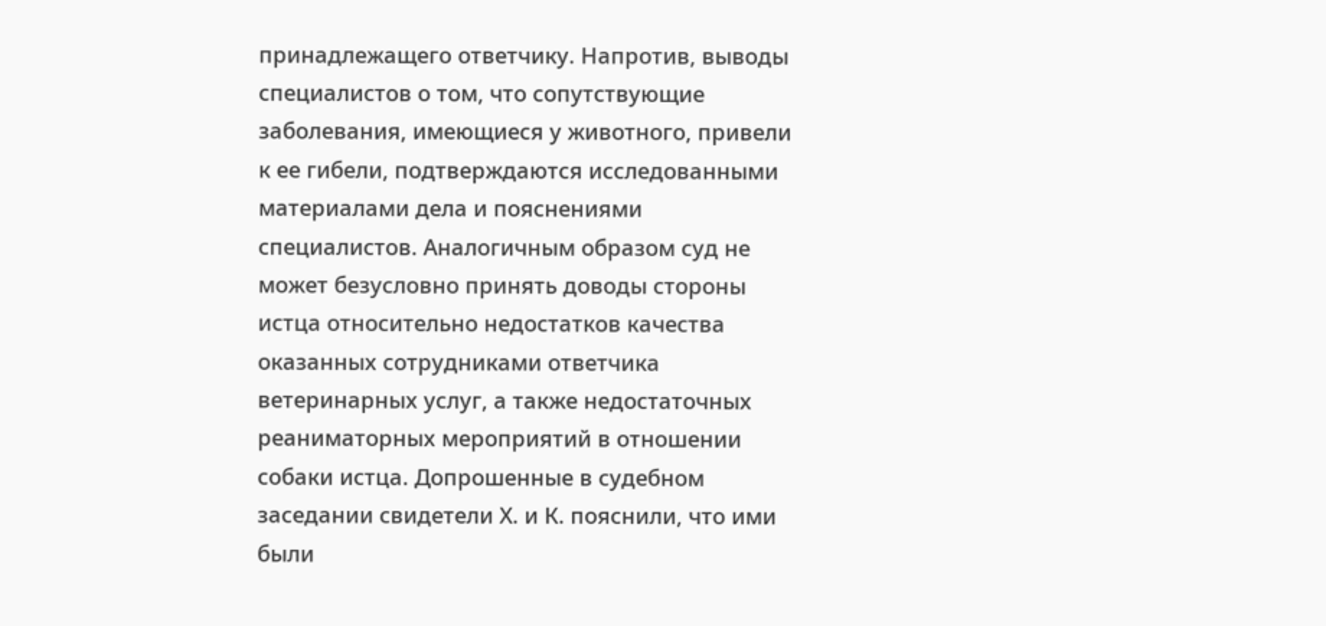принадлежащего ответчику. Напротив, выводы специалистов о том, что сопутствующие заболевания, имеющиеся у животного, привели к ее гибели, подтверждаются исследованными материалами дела и пояснениями специалистов. Аналогичным образом суд не может безусловно принять доводы стороны истца относительно недостатков качества оказанных сотрудниками ответчика ветеринарных услуг, а также недостаточных реаниматорных мероприятий в отношении собаки истца. Допрошенные в судебном заседании свидетели Х. и К. пояснили, что ими были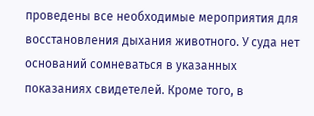проведены все необходимые мероприятия для восстановления дыхания животного. У суда нет оснований сомневаться в указанных показаниях свидетелей. Кроме того, в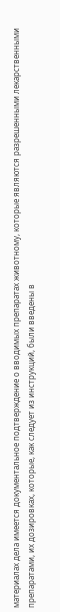материалах дела имеется документальное подтверждение о вводимых препаратах животному, которые являются разрешенными лекарственными препаратами, их дозировках, которые, как следует из инструкций, были введены в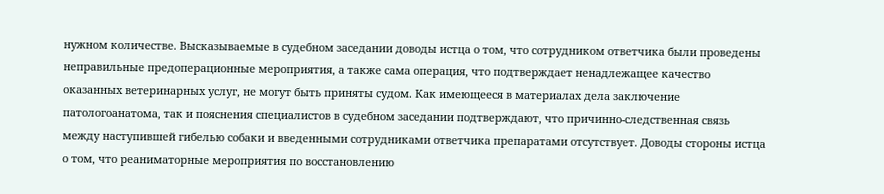нужном количестве. Высказываемые в судебном заседании доводы истца о том, что сотрудником ответчика были проведены неправильные предоперационные мероприятия, а также сама операция, что подтверждает ненадлежащее качество оказанных ветеринарных услуг, не могут быть приняты судом. Как имеющееся в материалах дела заключение патологоанатома, так и пояснения специалистов в судебном заседании подтверждают, что причинно-следственная связь между наступившей гибелью собаки и введенными сотрудниками ответчика препаратами отсутствует. Доводы стороны истца о том, что реаниматорные мероприятия по восстановлению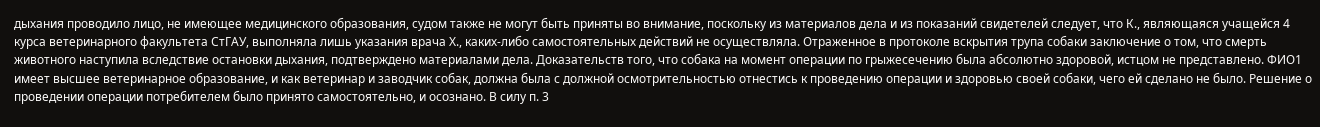дыхания проводило лицо, не имеющее медицинского образования, судом также не могут быть приняты во внимание, поскольку из материалов дела и из показаний свидетелей следует, что К., являющаяся учащейся 4 курса ветеринарного факультета СтГАУ, выполняла лишь указания врача Х., каких-либо самостоятельных действий не осуществляла. Отраженное в протоколе вскрытия трупа собаки заключение о том, что смерть животного наступила вследствие остановки дыхания, подтверждено материалами дела. Доказательств того, что собака на момент операции по грыжесечению была абсолютно здоровой, истцом не представлено. ФИО1 имеет высшее ветеринарное образование, и как ветеринар и заводчик собак, должна была с должной осмотрительностью отнестись к проведению операции и здоровью своей собаки, чего ей сделано не было. Решение о проведении операции потребителем было принято самостоятельно, и осознано. В силу п. 3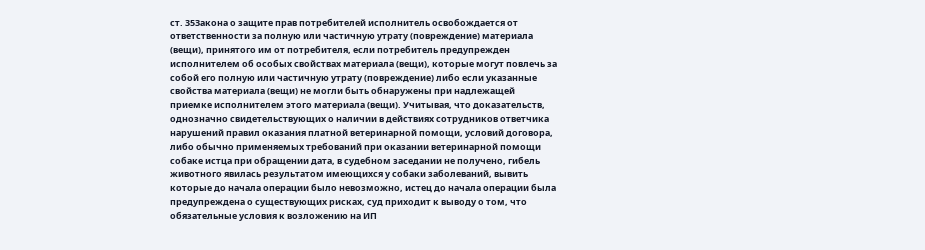ст. 35Закона о защите прав потребителей исполнитель освобождается от ответственности за полную или частичную утрату (повреждение) материала (вещи), принятого им от потребителя, если потребитель предупрежден исполнителем об особых свойствах материала (вещи), которые могут повлечь за собой его полную или частичную утрату (повреждение) либо если указанные свойства материала (вещи) не могли быть обнаружены при надлежащей приемке исполнителем этого материала (вещи). Учитывая, что доказательств, однозначно свидетельствующих о наличии в действиях сотрудников ответчика нарушений правил оказания платной ветеринарной помощи, условий договора, либо обычно применяемых требований при оказании ветеринарной помощи собаке истца при обращении дата, в судебном заседании не получено, гибель животного явилась результатом имеющихся у собаки заболеваний, вывить которые до начала операции было невозможно, истец до начала операции была предупреждена о существующих рисках, суд приходит к выводу о том, что обязательные условия к возложению на ИП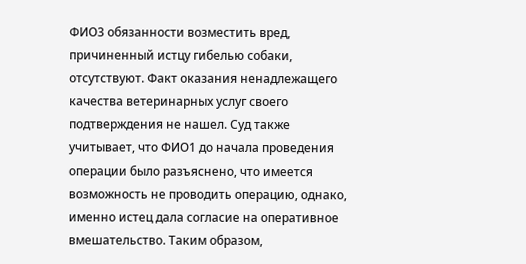ФИО3 обязанности возместить вред, причиненный истцу гибелью собаки, отсутствуют. Факт оказания ненадлежащего качества ветеринарных услуг своего подтверждения не нашел. Суд также учитывает, что ФИО1 до начала проведения операции было разъяснено, что имеется возможность не проводить операцию, однако, именно истец дала согласие на оперативное вмешательство. Таким образом,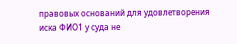правовых оснований для удовлетворения иска ФИО1 у суда не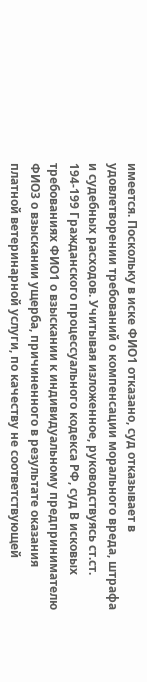имеется. Поскольку в иске ФИО1 отказано, суд отказывает в удовлетворении требований о компенсации морального вреда, штрафа и судебных расходов. Учитывая изложенное, руководствуясь ст.ст. 194-199 Гражданского процессуального кодекса РФ, суд В исковых требованиях ФИО1 о взыскании к индивидуальному предпринимателю ФИО3 о взыскании ущерба, причиненного в результате оказания платной ветеринарной услуги, по качеству не соответствующей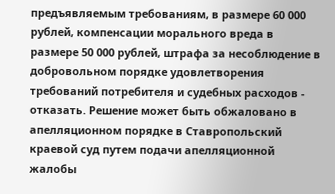предъявляемым требованиям, в размере 60 000 рублей, компенсации морального вреда в размере 50 000 рублей, штрафа за несоблюдение в добровольном порядке удовлетворения требований потребителя и судебных расходов - отказать. Решение может быть обжаловано в апелляционном порядке в Ставропольский краевой суд путем подачи апелляционной жалобы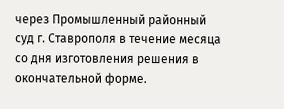через Промышленный районный суд г. Ставрополя в течение месяца со дня изготовления решения в окончательной форме.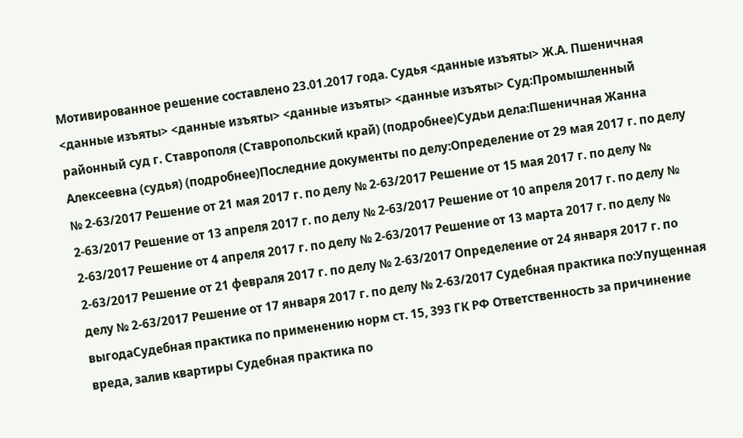Мотивированное решение составлено 23.01.2017 года. Судья <данные изъяты> Ж.А. Пшеничная <данные изъяты> <данные изъяты> <данные изъяты> <данные изъяты> Суд:Промышленный районный суд г. Ставрополя (Ставропольский край) (подробнее)Судьи дела:Пшеничная Жанна Алексеевна (судья) (подробнее)Последние документы по делу:Определение от 29 мая 2017 г. по делу № 2-63/2017 Решение от 21 мая 2017 г. по делу № 2-63/2017 Решение от 15 мая 2017 г. по делу № 2-63/2017 Решение от 13 апреля 2017 г. по делу № 2-63/2017 Решение от 10 апреля 2017 г. по делу № 2-63/2017 Решение от 4 апреля 2017 г. по делу № 2-63/2017 Решение от 13 марта 2017 г. по делу № 2-63/2017 Решение от 21 февраля 2017 г. по делу № 2-63/2017 Определение от 24 января 2017 г. по делу № 2-63/2017 Решение от 17 января 2017 г. по делу № 2-63/2017 Судебная практика по:Упущенная выгодаСудебная практика по применению норм ст. 15, 393 ГК РФ Ответственность за причинение вреда, залив квартиры Судебная практика по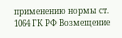применению нормы ст. 1064 ГК РФ Возмещение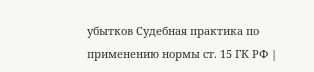убытков Судебная практика по применению нормы ст. 15 ГК РФ |